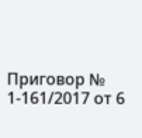Приговор № 1-161/2017 от 6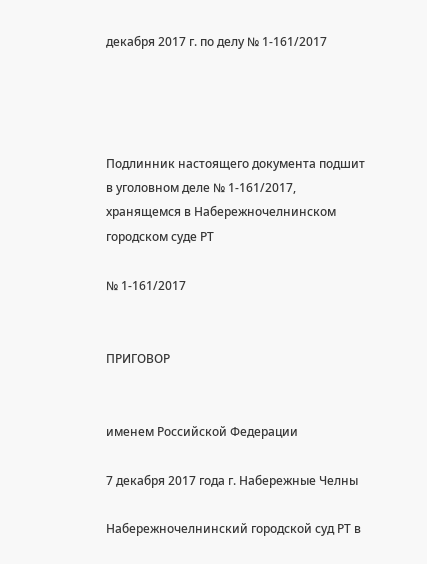декабря 2017 г. по делу № 1-161/2017




Подлинник настоящего документа подшит в уголовном деле № 1-161/2017, хранящемся в Набережночелнинском городском суде РТ

№ 1-161/2017


ПРИГОВОР


именем Российской Федерации

7 декабря 2017 года г. Набережные Челны

Набережночелнинский городской суд РТ в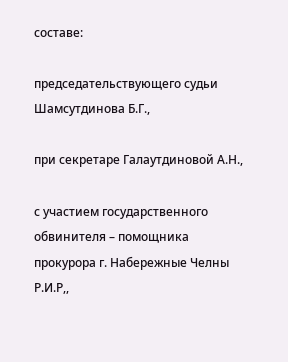составе:

председательствующего судьи Шамсутдинова Б.Г.,

при секретаре Галаутдиновой А.Н.,

с участием государственного обвинителя – помощника прокурора г. Набережные Челны Р.И.Р,,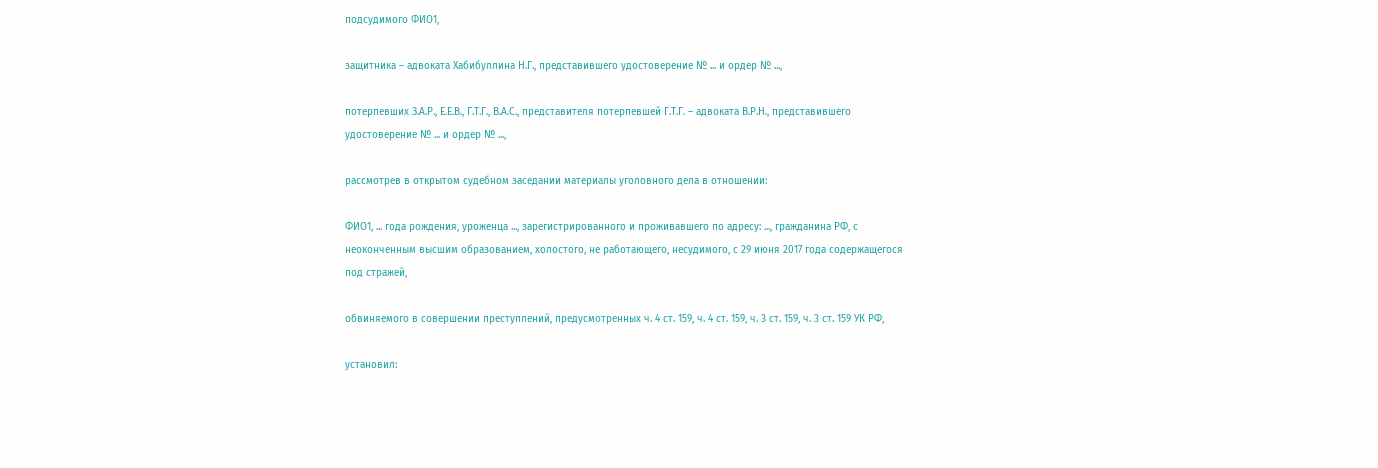подсудимого ФИО1,

защитника – адвоката Хабибуллина Н.Г., представившего удостоверение № ... и ордер № ...,

потерпевших З.А.Р., Е.Е.В., Г.Т.Г., В.А.С., представителя потерпевшей Г.Т.Г. – адвоката В.Р.Н., представившего удостоверение № ... и ордер № ...,

рассмотрев в открытом судебном заседании материалы уголовного дела в отношении:

ФИО1, ... года рождения, уроженца ..., зарегистрированного и проживавшего по адресу: ..., гражданина РФ, с неоконченным высшим образованием, холостого, не работающего, несудимого, с 29 июня 2017 года содержащегося под стражей,

обвиняемого в совершении преступлений, предусмотренных ч. 4 ст. 159, ч. 4 ст. 159, ч. 3 ст. 159, ч. 3 ст. 159 УК РФ,

установил: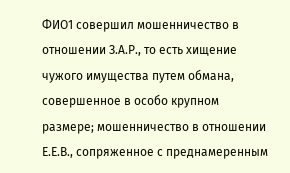ФИО1 совершил мошенничество в отношении З.А.Р., то есть хищение чужого имущества путем обмана, совершенное в особо крупном размере; мошенничество в отношении Е.Е.В., сопряженное с преднамеренным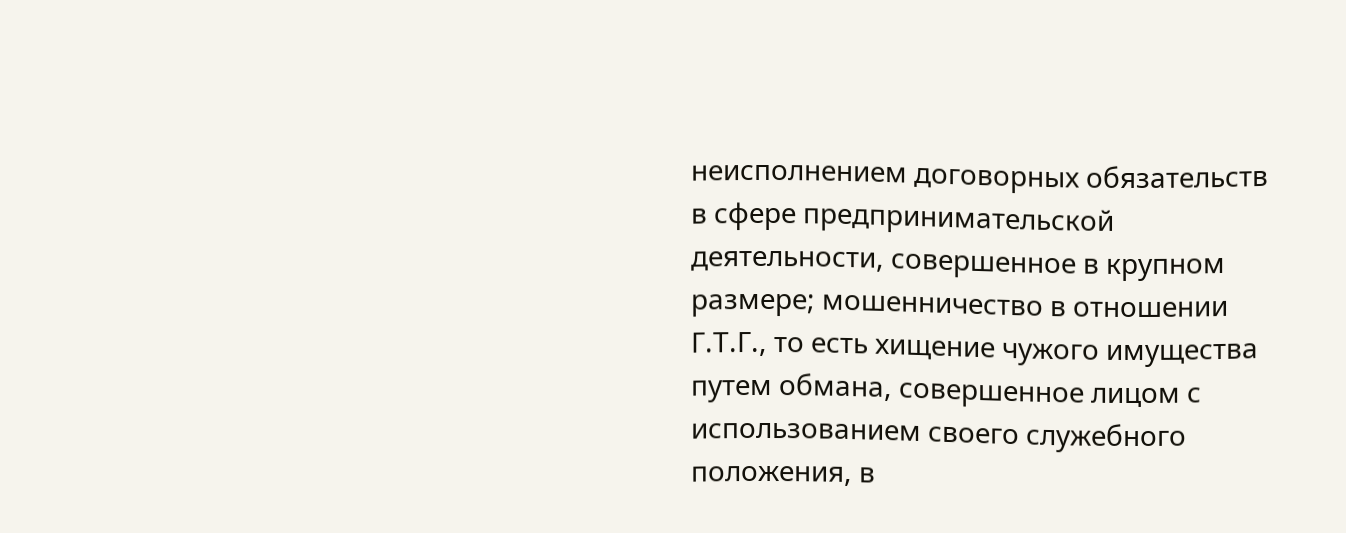неисполнением договорных обязательств в сфере предпринимательской деятельности, совершенное в крупном размере; мошенничество в отношении Г.Т.Г., то есть хищение чужого имущества путем обмана, совершенное лицом с использованием своего служебного положения, в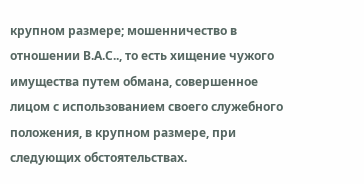крупном размере; мошенничество в отношении В.А.С.., то есть хищение чужого имущества путем обмана, совершенное лицом с использованием своего служебного положения, в крупном размере, при следующих обстоятельствах.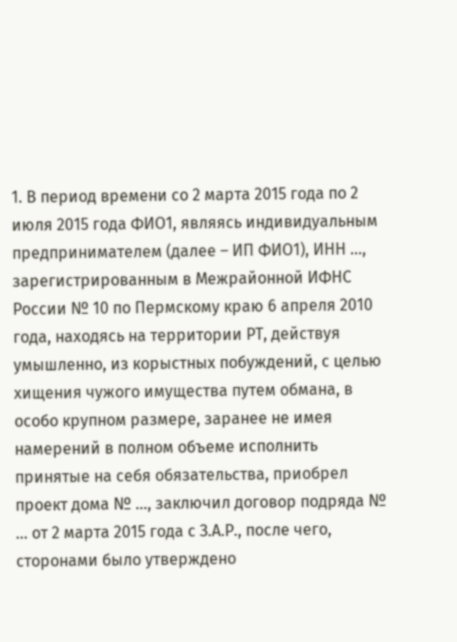1. В период времени со 2 марта 2015 года по 2 июля 2015 года ФИО1, являясь индивидуальным предпринимателем (далее – ИП ФИО1), ИНН ..., зарегистрированным в Межрайонной ИФНС России № 10 по Пермскому краю 6 апреля 2010 года, находясь на территории РТ, действуя умышленно, из корыстных побуждений, с целью хищения чужого имущества путем обмана, в особо крупном размере, заранее не имея намерений в полном объеме исполнить принятые на себя обязательства, приобрел проект дома № ..., заключил договор подряда № ... от 2 марта 2015 года с З.А.Р., после чего, сторонами было утверждено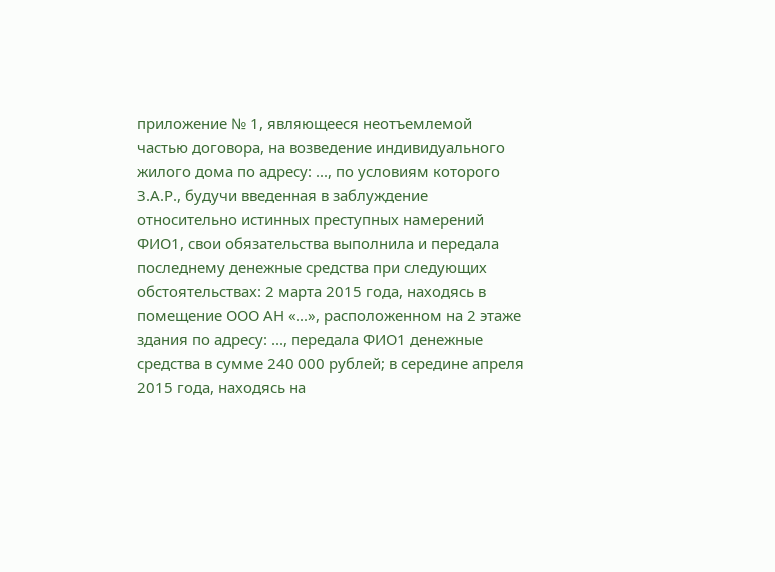приложение № 1, являющееся неотъемлемой частью договора, на возведение индивидуального жилого дома по адресу: ..., по условиям которого З.А.Р., будучи введенная в заблуждение относительно истинных преступных намерений ФИО1, свои обязательства выполнила и передала последнему денежные средства при следующих обстоятельствах: 2 марта 2015 года, находясь в помещение ООО АН «...», расположенном на 2 этаже здания по адресу: ..., передала ФИО1 денежные средства в сумме 240 000 рублей; в середине апреля 2015 года, находясь на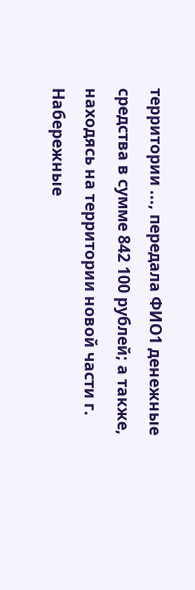территории ..., передала ФИО1 денежные средства в сумме 842 100 рублей; а также, находясь на территории новой части г. Набережные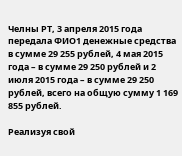Челны РТ, 3 апреля 2015 года передала ФИО1 денежные средства в сумме 29 255 рублей, 4 мая 2015 года – в сумме 29 250 рублей и 2 июля 2015 года – в сумме 29 250 рублей, всего на общую сумму 1 169 855 рублей.

Реализуя свой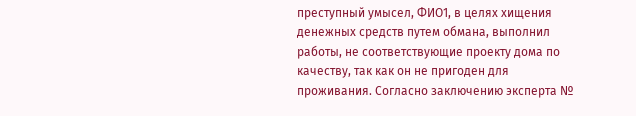преступный умысел, ФИО1, в целях хищения денежных средств путем обмана, выполнил работы, не соответствующие проекту дома по качеству, так как он не пригоден для проживания. Согласно заключению эксперта №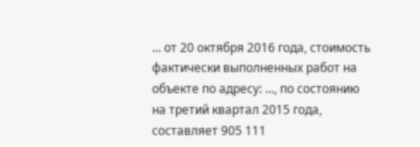... от 20 октября 2016 года, стоимость фактически выполненных работ на объекте по адресу: ..., по состоянию на третий квартал 2015 года, составляет 905 111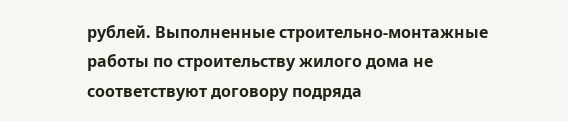рублей. Выполненные строительно-монтажные работы по строительству жилого дома не соответствуют договору подряда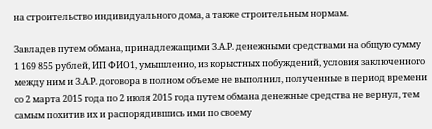на строительство индивидуального дома, а также строительным нормам.

Завладев путем обмана, принадлежащими З.А.Р. денежными средствами на общую сумму 1 169 855 рублей, ИП ФИО1, умышленно, из корыстных побуждений, условия заключенного между ним и З.А.Р. договора в полном объеме не выполнил, полученные в период времени со 2 марта 2015 года по 2 июля 2015 года путем обмана денежные средства не вернул, тем самым похитив их и распорядившись ими по своему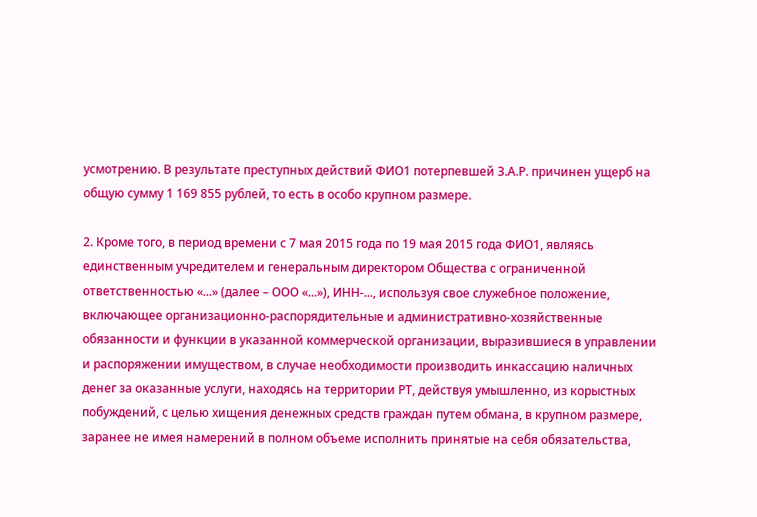усмотрению. В результате преступных действий ФИО1 потерпевшей З.А.Р. причинен ущерб на общую сумму 1 169 855 рублей, то есть в особо крупном размере.

2. Кроме того, в период времени с 7 мая 2015 года по 19 мая 2015 года ФИО1, являясь единственным учредителем и генеральным директором Общества с ограниченной ответственностью «...» (далее – ООО «...»), ИНН-..., используя свое служебное положение, включающее организационно-распорядительные и административно-хозяйственные обязанности и функции в указанной коммерческой организации, выразившиеся в управлении и распоряжении имуществом, в случае необходимости производить инкассацию наличных денег за оказанные услуги, находясь на территории РТ, действуя умышленно, из корыстных побуждений, с целью хищения денежных средств граждан путем обмана, в крупном размере, заранее не имея намерений в полном объеме исполнить принятые на себя обязательства,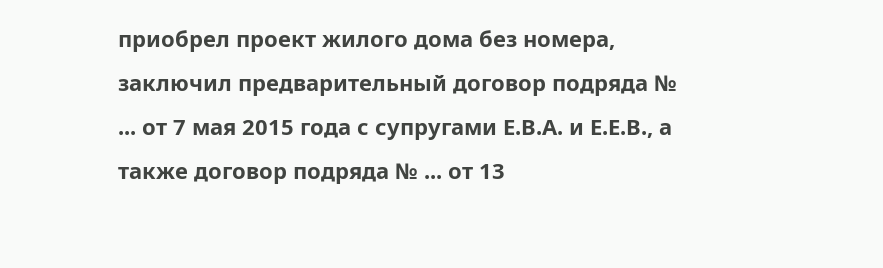приобрел проект жилого дома без номера, заключил предварительный договор подряда № ... от 7 мая 2015 года с супругами Е.В.А. и Е.Е.В., а также договор подряда № ... от 13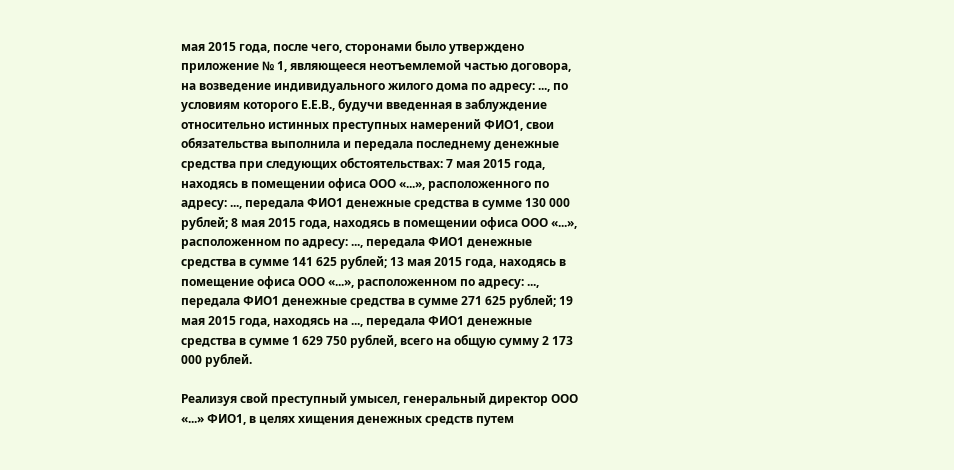мая 2015 года, после чего, сторонами было утверждено приложение № 1, являющееся неотъемлемой частью договора, на возведение индивидуального жилого дома по адресу: ..., по условиям которого Е.Е.В., будучи введенная в заблуждение относительно истинных преступных намерений ФИО1, свои обязательства выполнила и передала последнему денежные средства при следующих обстоятельствах: 7 мая 2015 года, находясь в помещении офиса ООО «...», расположенного по адресу: ..., передала ФИО1 денежные средства в сумме 130 000 рублей; 8 мая 2015 года, находясь в помещении офиса ООО «...», расположенном по адресу: ..., передала ФИО1 денежные средства в сумме 141 625 рублей; 13 мая 2015 года, находясь в помещение офиса ООО «...», расположенном по адресу: ..., передала ФИО1 денежные средства в сумме 271 625 рублей; 19 мая 2015 года, находясь на ..., передала ФИО1 денежные средства в сумме 1 629 750 рублей, всего на общую сумму 2 173 000 рублей.

Реализуя свой преступный умысел, генеральный директор ООО «...» ФИО1, в целях хищения денежных средств путем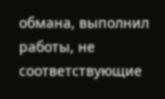обмана, выполнил работы, не соответствующие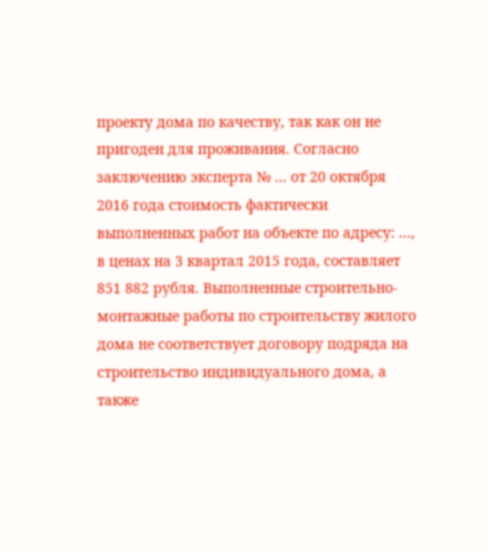проекту дома по качеству, так как он не пригоден для проживания. Согласно заключению эксперта № ... от 20 октября 2016 года стоимость фактически выполненных работ на объекте по адресу: ..., в ценах на 3 квартал 2015 года, составляет 851 882 рубля. Выполненные строительно-монтажные работы по строительству жилого дома не соответствует договору подряда на строительство индивидуального дома, а также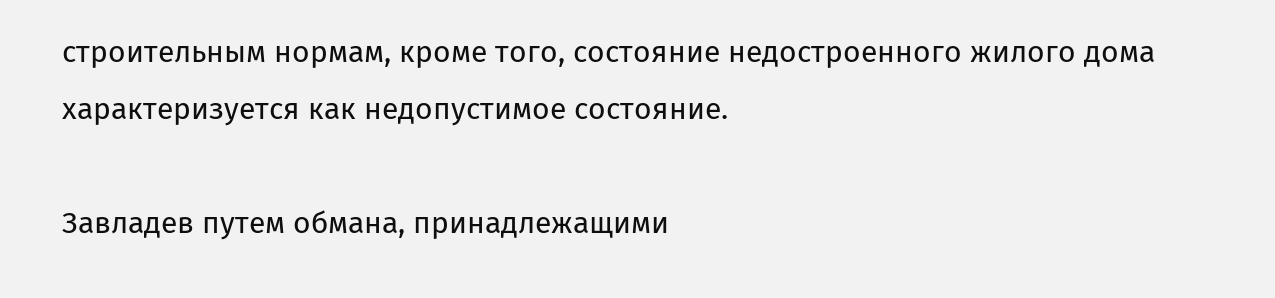строительным нормам, кроме того, состояние недостроенного жилого дома характеризуется как недопустимое состояние.

Завладев путем обмана, принадлежащими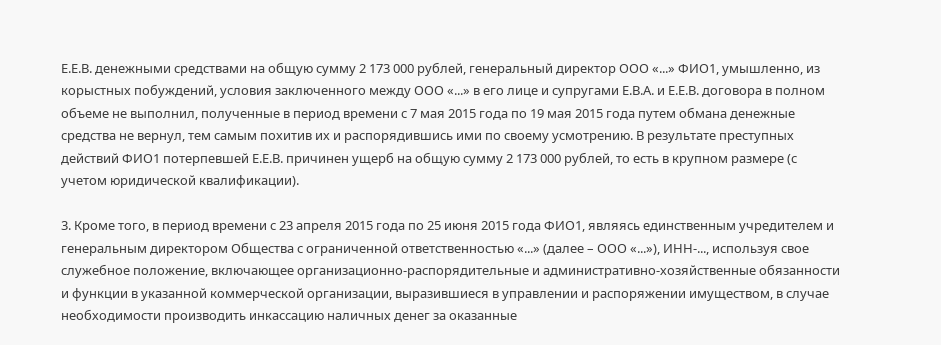Е.Е.В. денежными средствами на общую сумму 2 173 000 рублей, генеральный директор ООО «...» ФИО1, умышленно, из корыстных побуждений, условия заключенного между ООО «...» в его лице и супругами Е.В.А. и Е.Е.В. договора в полном объеме не выполнил, полученные в период времени с 7 мая 2015 года по 19 мая 2015 года путем обмана денежные средства не вернул, тем самым похитив их и распорядившись ими по своему усмотрению. В результате преступных действий ФИО1 потерпевшей Е.Е.В. причинен ущерб на общую сумму 2 173 000 рублей, то есть в крупном размере (с учетом юридической квалификации).

3. Кроме того, в период времени с 23 апреля 2015 года по 25 июня 2015 года ФИО1, являясь единственным учредителем и генеральным директором Общества с ограниченной ответственностью «...» (далее – ООО «...»), ИНН-..., используя свое служебное положение, включающее организационно-распорядительные и административно-хозяйственные обязанности и функции в указанной коммерческой организации, выразившиеся в управлении и распоряжении имуществом, в случае необходимости производить инкассацию наличных денег за оказанные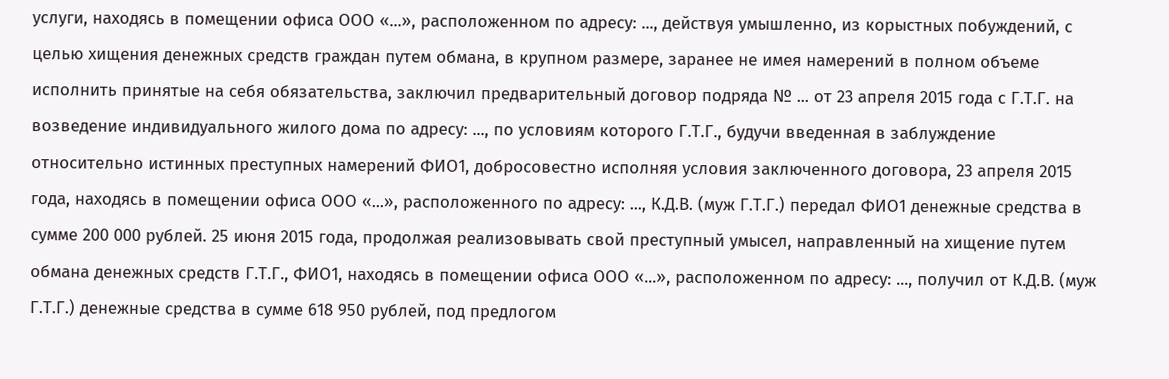услуги, находясь в помещении офиса ООО «...», расположенном по адресу: ..., действуя умышленно, из корыстных побуждений, с целью хищения денежных средств граждан путем обмана, в крупном размере, заранее не имея намерений в полном объеме исполнить принятые на себя обязательства, заключил предварительный договор подряда № ... от 23 апреля 2015 года с Г.Т.Г. на возведение индивидуального жилого дома по адресу: ..., по условиям которого Г.Т.Г., будучи введенная в заблуждение относительно истинных преступных намерений ФИО1, добросовестно исполняя условия заключенного договора, 23 апреля 2015 года, находясь в помещении офиса ООО «...», расположенного по адресу: ..., К.Д.В. (муж Г.Т.Г.) передал ФИО1 денежные средства в сумме 200 000 рублей. 25 июня 2015 года, продолжая реализовывать свой преступный умысел, направленный на хищение путем обмана денежных средств Г.Т.Г., ФИО1, находясь в помещении офиса ООО «...», расположенном по адресу: ..., получил от К.Д.В. (муж Г.Т.Г.) денежные средства в сумме 618 950 рублей, под предлогом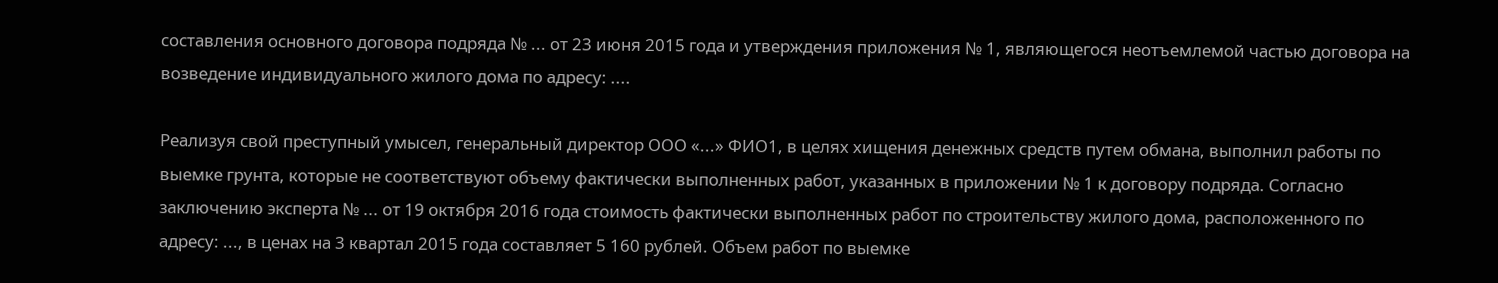составления основного договора подряда № ... от 23 июня 2015 года и утверждения приложения № 1, являющегося неотъемлемой частью договора на возведение индивидуального жилого дома по адресу: ....

Реализуя свой преступный умысел, генеральный директор ООО «...» ФИО1, в целях хищения денежных средств путем обмана, выполнил работы по выемке грунта, которые не соответствуют объему фактически выполненных работ, указанных в приложении № 1 к договору подряда. Согласно заключению эксперта № ... от 19 октября 2016 года стоимость фактически выполненных работ по строительству жилого дома, расположенного по адресу: ..., в ценах на 3 квартал 2015 года составляет 5 160 рублей. Объем работ по выемке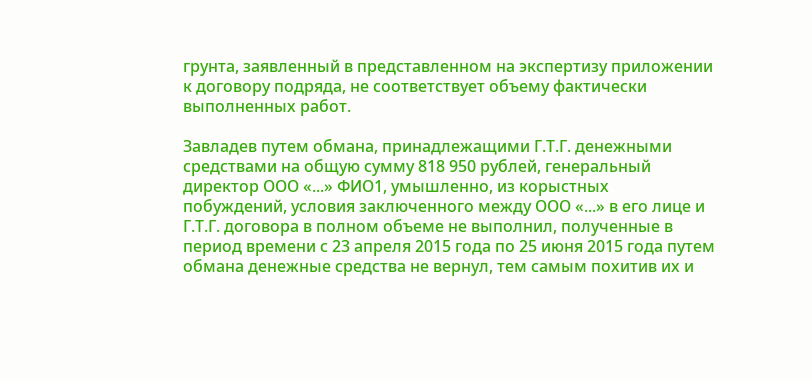грунта, заявленный в представленном на экспертизу приложении к договору подряда, не соответствует объему фактически выполненных работ.

Завладев путем обмана, принадлежащими Г.Т.Г. денежными средствами на общую сумму 818 950 рублей, генеральный директор ООО «...» ФИО1, умышленно, из корыстных побуждений, условия заключенного между ООО «...» в его лице и Г.Т.Г. договора в полном объеме не выполнил, полученные в период времени с 23 апреля 2015 года по 25 июня 2015 года путем обмана денежные средства не вернул, тем самым похитив их и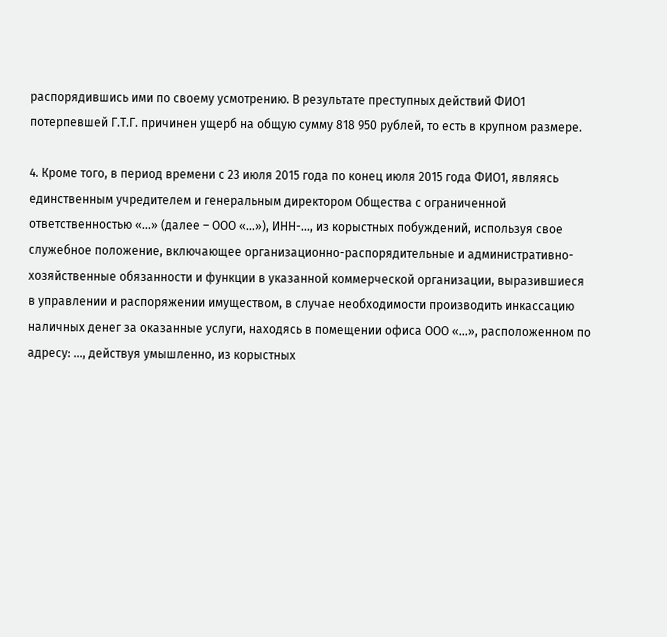распорядившись ими по своему усмотрению. В результате преступных действий ФИО1 потерпевшей Г.Т.Г. причинен ущерб на общую сумму 818 950 рублей, то есть в крупном размере.

4. Кроме того, в период времени с 23 июля 2015 года по конец июля 2015 года ФИО1, являясь единственным учредителем и генеральным директором Общества с ограниченной ответственностью «...» (далее – ООО «...»), ИНН-..., из корыстных побуждений, используя свое служебное положение, включающее организационно-распорядительные и административно-хозяйственные обязанности и функции в указанной коммерческой организации, выразившиеся в управлении и распоряжении имуществом, в случае необходимости производить инкассацию наличных денег за оказанные услуги, находясь в помещении офиса ООО «...», расположенном по адресу: ..., действуя умышленно, из корыстных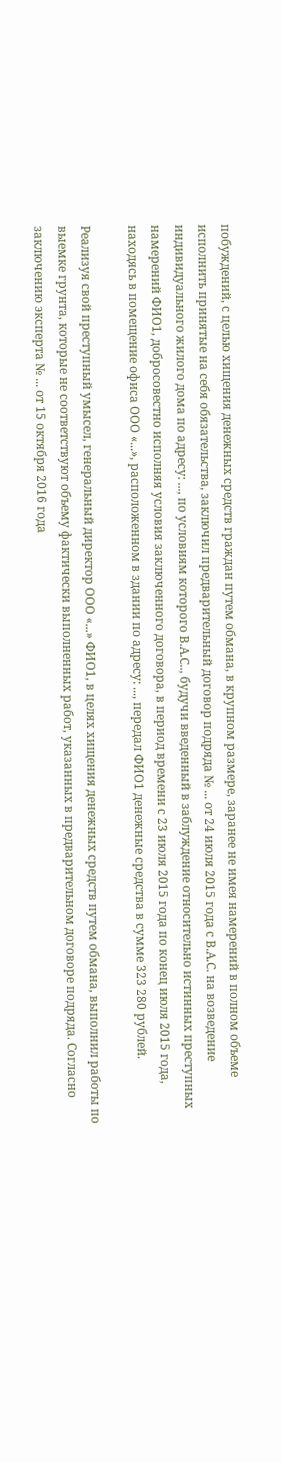побуждений, с целью хищения денежных средств граждан путем обмана, в крупном размере, заранее не имея намерений в полном объеме исполнить принятые на себя обязательства, заключил предварительный договор подряда № ... от 24 июля 2015 года с В.А.С. на возведение индивидуального жилого дома по адресу: ..., по условиям которого В.А.С.., будучи введенный в заблуждение относительно истинных преступных намерений ФИО1, добросовестно исполняя условия заключенного договора, в период времени с 23 июля 2015 года по конец июля 2015 года, находясь в помещение офиса ООО «...», расположенном в здании по адресу: ..., передал ФИО1 денежные средства в сумме 323 280 рублей.

Реализуя свой преступный умысел, генеральный директор ООО «...» ФИО1, в целях хищения денежных средств путем обмана, выполнил работы по выемке грунта, которые не соответствуют объему фактически выполненных работ, указанных в предварительном договоре подряда. Согласно заключению эксперта № ... от 15 октября 2016 года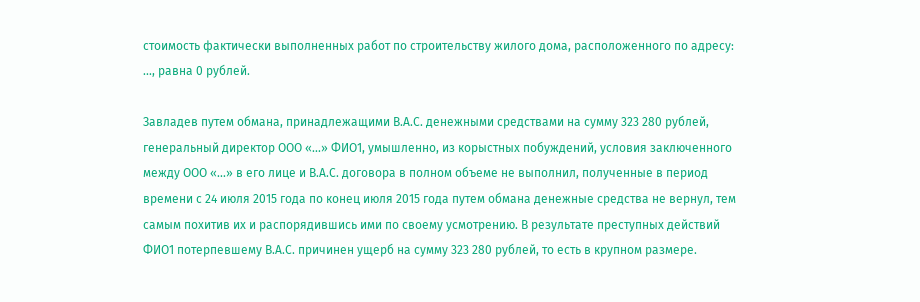стоимость фактически выполненных работ по строительству жилого дома, расположенного по адресу: ..., равна 0 рублей.

Завладев путем обмана, принадлежащими В.А.С. денежными средствами на сумму 323 280 рублей, генеральный директор ООО «...» ФИО1, умышленно, из корыстных побуждений, условия заключенного между ООО «...» в его лице и В.А.С. договора в полном объеме не выполнил, полученные в период времени с 24 июля 2015 года по конец июля 2015 года путем обмана денежные средства не вернул, тем самым похитив их и распорядившись ими по своему усмотрению. В результате преступных действий ФИО1 потерпевшему В.А.С. причинен ущерб на сумму 323 280 рублей, то есть в крупном размере.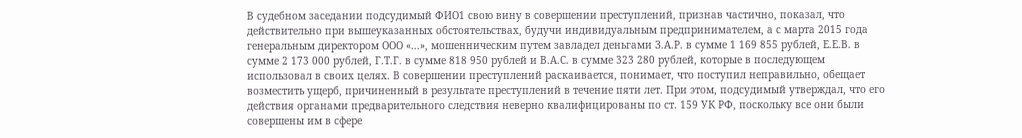В судебном заседании подсудимый ФИО1 свою вину в совершении преступлений, признав частично, показал, что действительно при вышеуказанных обстоятельствах, будучи индивидуальным предпринимателем, а с марта 2015 года генеральным директором ООО «...», мошенническим путем завладел деньгами З.А.Р. в сумме 1 169 855 рублей, Е.Е.В. в сумме 2 173 000 рублей, Г.Т.Г. в сумме 818 950 рублей и В.А.С. в сумме 323 280 рублей, которые в последующем использовал в своих целях. В совершении преступлений раскаивается, понимает, что поступил неправильно, обещает возместить ущерб, причиненный в результате преступлений в течение пяти лет. При этом, подсудимый утверждал, что его действия органами предварительного следствия неверно квалифицированы по ст. 159 УК РФ, поскольку все они были совершены им в сфере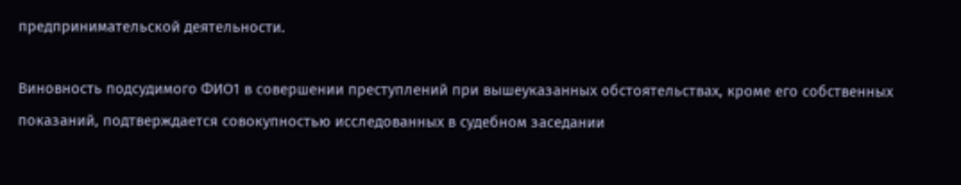предпринимательской деятельности.

Виновность подсудимого ФИО1 в совершении преступлений при вышеуказанных обстоятельствах, кроме его собственных показаний, подтверждается совокупностью исследованных в судебном заседании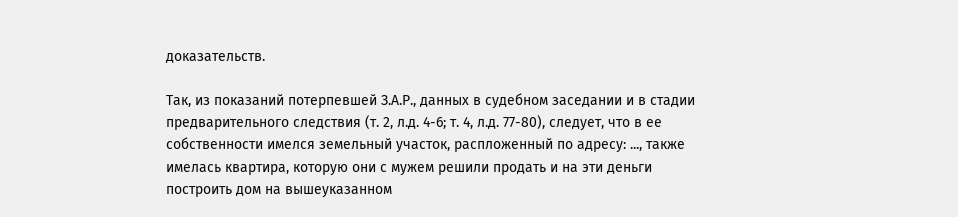доказательств.

Так, из показаний потерпевшей З.А.Р., данных в судебном заседании и в стадии предварительного следствия (т. 2, л.д. 4-6; т. 4, л.д. 77-80), следует, что в ее собственности имелся земельный участок, распложенный по адресу: ..., также имелась квартира, которую они с мужем решили продать и на эти деньги построить дом на вышеуказанном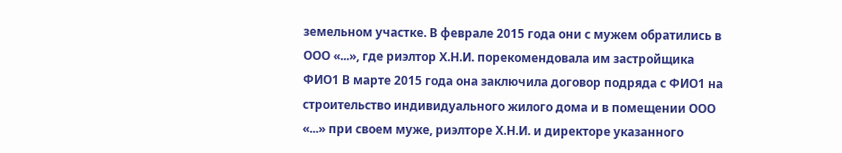земельном участке. В феврале 2015 года они с мужем обратились в ООО «...», где риэлтор Х.Н.И. порекомендовала им застройщика ФИО1 В марте 2015 года она заключила договор подряда с ФИО1 на строительство индивидуального жилого дома и в помещении ООО «...» при своем муже, риэлторе Х.Н.И. и директоре указанного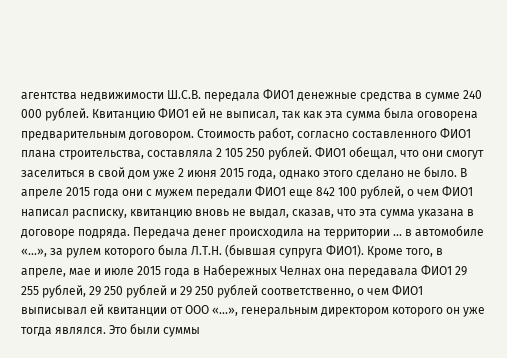агентства недвижимости Ш.С.В. передала ФИО1 денежные средства в сумме 240 000 рублей. Квитанцию ФИО1 ей не выписал, так как эта сумма была оговорена предварительным договором. Стоимость работ, согласно составленного ФИО1 плана строительства, составляла 2 105 250 рублей. ФИО1 обещал, что они смогут заселиться в свой дом уже 2 июня 2015 года, однако этого сделано не было. В апреле 2015 года они с мужем передали ФИО1 еще 842 100 рублей, о чем ФИО1 написал расписку, квитанцию вновь не выдал, сказав, что эта сумма указана в договоре подряда. Передача денег происходила на территории ... в автомобиле «...», за рулем которого была Л.Т.Н. (бывшая супруга ФИО1). Кроме того, в апреле, мае и июле 2015 года в Набережных Челнах она передавала ФИО1 29 255 рублей, 29 250 рублей и 29 250 рублей соответственно, о чем ФИО1 выписывал ей квитанции от ООО «...», генеральным директором которого он уже тогда являлся. Это были суммы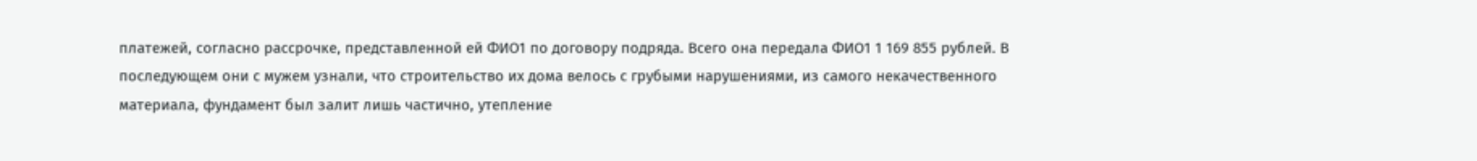платежей, согласно рассрочке, представленной ей ФИО1 по договору подряда. Всего она передала ФИО1 1 169 855 рублей. В последующем они с мужем узнали, что строительство их дома велось с грубыми нарушениями, из самого некачественного материала, фундамент был залит лишь частично, утепление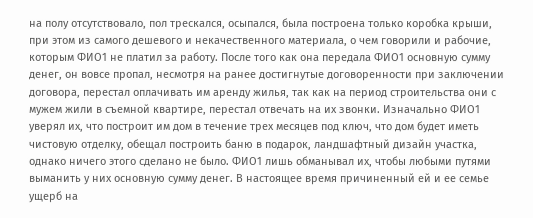на полу отсутствовало, пол трескался, осыпался, была построена только коробка крыши, при этом из самого дешевого и некачественного материала, о чем говорили и рабочие, которым ФИО1 не платил за работу. После того как она передала ФИО1 основную сумму денег, он вовсе пропал, несмотря на ранее достигнутые договоренности при заключении договора, перестал оплачивать им аренду жилья, так как на период строительства они с мужем жили в съемной квартире, перестал отвечать на их звонки. Изначально ФИО1 уверял их, что построит им дом в течение трех месяцев под ключ, что дом будет иметь чистовую отделку, обещал построить баню в подарок, ландшафтный дизайн участка, однако ничего этого сделано не было. ФИО1 лишь обманывал их, чтобы любыми путями выманить у них основную сумму денег. В настоящее время причиненный ей и ее семье ущерб на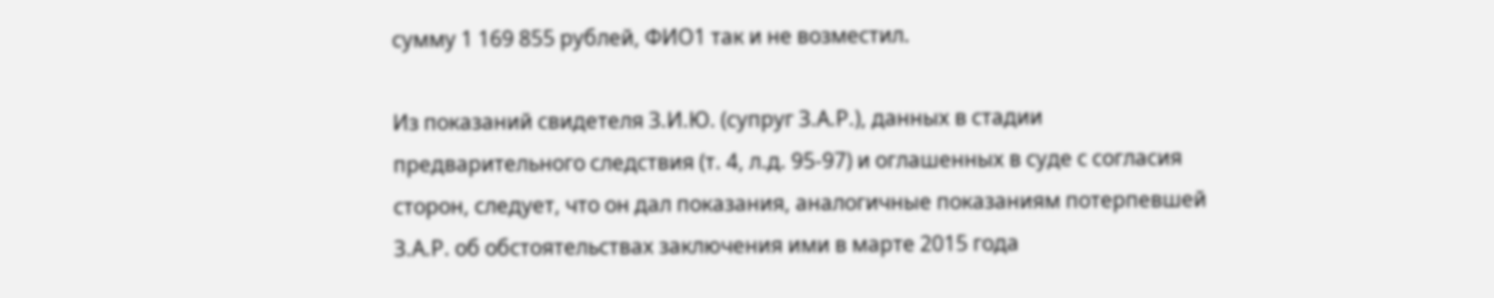сумму 1 169 855 рублей, ФИО1 так и не возместил.

Из показаний свидетеля З.И.Ю. (супруг З.А.Р.), данных в стадии предварительного следствия (т. 4, л.д. 95-97) и оглашенных в суде с согласия сторон, следует, что он дал показания, аналогичные показаниям потерпевшей З.А.Р. об обстоятельствах заключения ими в марте 2015 года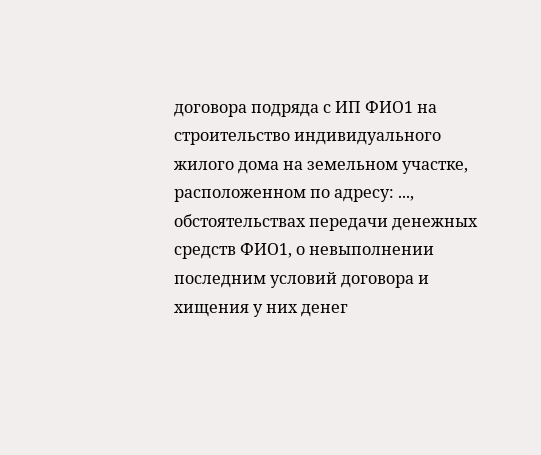договора подряда с ИП ФИО1 на строительство индивидуального жилого дома на земельном участке, расположенном по адресу: ..., обстоятельствах передачи денежных средств ФИО1, о невыполнении последним условий договора и хищения у них денег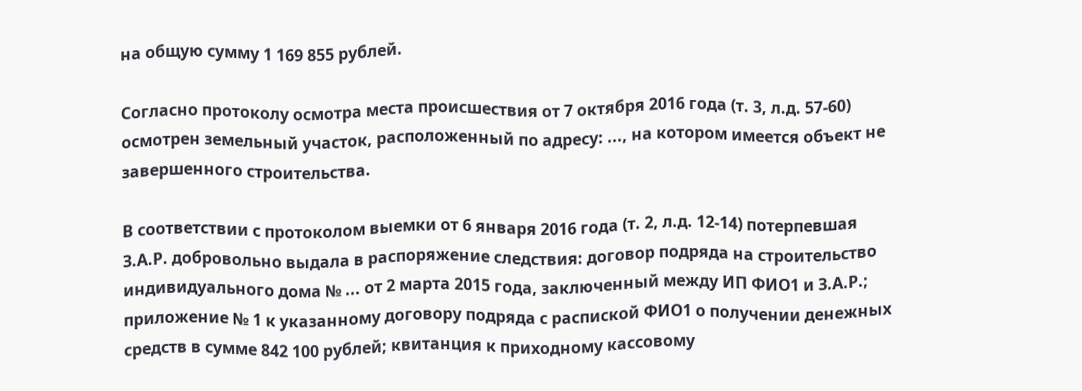на общую сумму 1 169 855 рублей.

Согласно протоколу осмотра места происшествия от 7 октября 2016 года (т. 3, л.д. 57-60) осмотрен земельный участок, расположенный по адресу: ..., на котором имеется объект не завершенного строительства.

В соответствии с протоколом выемки от 6 января 2016 года (т. 2, л.д. 12-14) потерпевшая З.А.Р. добровольно выдала в распоряжение следствия: договор подряда на строительство индивидуального дома № ... от 2 марта 2015 года, заключенный между ИП ФИО1 и З.А.Р.; приложение № 1 к указанному договору подряда с распиской ФИО1 о получении денежных средств в сумме 842 100 рублей; квитанция к приходному кассовому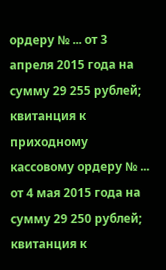ордеру № ... от 3 апреля 2015 года на сумму 29 255 рублей; квитанция к приходному кассовому ордеру № ... от 4 мая 2015 года на сумму 29 250 рублей; квитанция к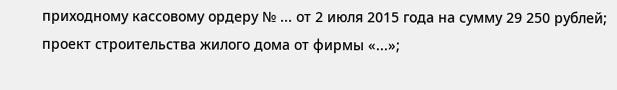приходному кассовому ордеру № ... от 2 июля 2015 года на сумму 29 250 рублей; проект строительства жилого дома от фирмы «...»;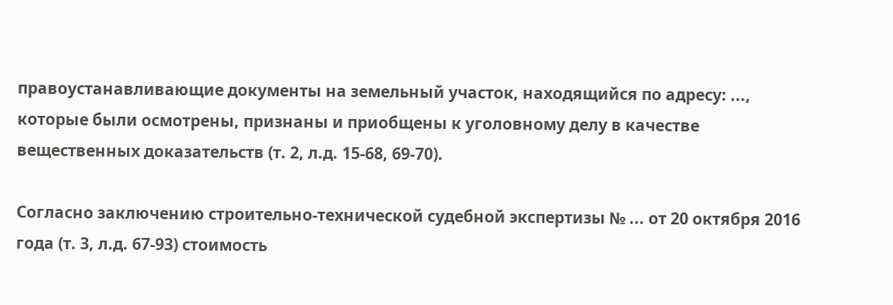правоустанавливающие документы на земельный участок, находящийся по адресу: ..., которые были осмотрены, признаны и приобщены к уголовному делу в качестве вещественных доказательств (т. 2, л.д. 15-68, 69-70).

Согласно заключению строительно-технической судебной экспертизы № ... от 20 октября 2016 года (т. 3, л.д. 67-93) стоимость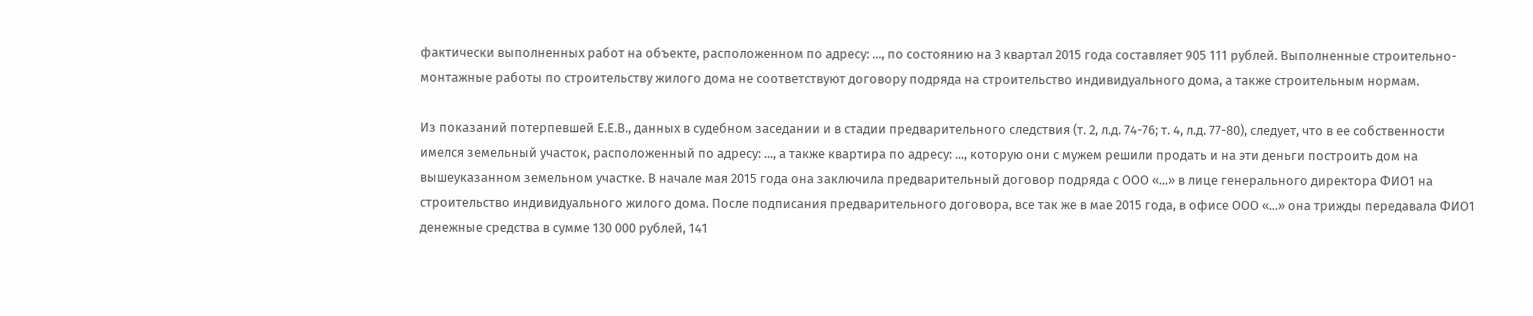фактически выполненных работ на объекте, расположенном по адресу: ..., по состоянию на 3 квартал 2015 года составляет 905 111 рублей. Выполненные строительно-монтажные работы по строительству жилого дома не соответствуют договору подряда на строительство индивидуального дома, а также строительным нормам.

Из показаний потерпевшей Е.Е.В., данных в судебном заседании и в стадии предварительного следствия (т. 2, л.д. 74-76; т. 4, л.д. 77-80), следует, что в ее собственности имелся земельный участок, расположенный по адресу: ..., а также квартира по адресу: ..., которую они с мужем решили продать и на эти деньги построить дом на вышеуказанном земельном участке. В начале мая 2015 года она заключила предварительный договор подряда с ООО «...» в лице генерального директора ФИО1 на строительство индивидуального жилого дома. После подписания предварительного договора, все так же в мае 2015 года, в офисе ООО «...» она трижды передавала ФИО1 денежные средства в сумме 130 000 рублей, 141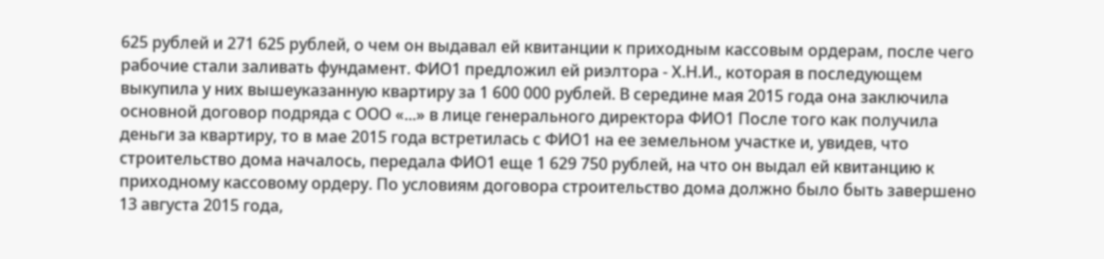625 рублей и 271 625 рублей, о чем он выдавал ей квитанции к приходным кассовым ордерам, после чего рабочие стали заливать фундамент. ФИО1 предложил ей риэлтора - Х.Н.И., которая в последующем выкупила у них вышеуказанную квартиру за 1 600 000 рублей. В середине мая 2015 года она заключила основной договор подряда с ООО «...» в лице генерального директора ФИО1 После того как получила деньги за квартиру, то в мае 2015 года встретилась с ФИО1 на ее земельном участке и, увидев, что строительство дома началось, передала ФИО1 еще 1 629 750 рублей, на что он выдал ей квитанцию к приходному кассовому ордеру. По условиям договора строительство дома должно было быть завершено 13 августа 2015 года,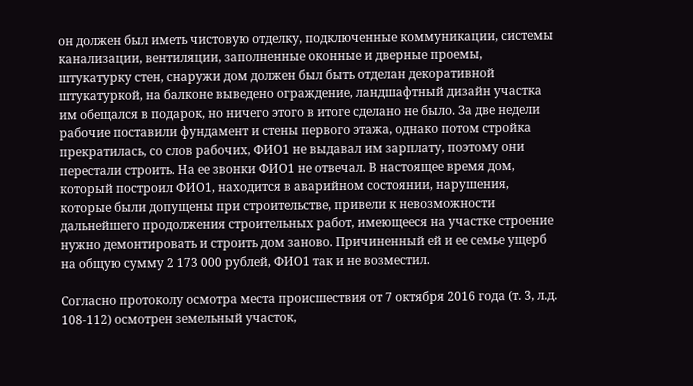он должен был иметь чистовую отделку, подключенные коммуникации, системы канализации, вентиляции, заполненные оконные и дверные проемы, штукатурку стен, снаружи дом должен был быть отделан декоративной штукатуркой, на балконе выведено ограждение, ландшафтный дизайн участка им обещался в подарок, но ничего этого в итоге сделано не было. За две недели рабочие поставили фундамент и стены первого этажа, однако потом стройка прекратилась, со слов рабочих, ФИО1 не выдавал им зарплату, поэтому они перестали строить. На ее звонки ФИО1 не отвечал. В настоящее время дом, который построил ФИО1, находится в аварийном состоянии, нарушения, которые были допущены при строительстве, привели к невозможности дальнейшего продолжения строительных работ, имеющееся на участке строение нужно демонтировать и строить дом заново. Причиненный ей и ее семье ущерб на общую сумму 2 173 000 рублей, ФИО1 так и не возместил.

Согласно протоколу осмотра места происшествия от 7 октября 2016 года (т. 3, л.д. 108-112) осмотрен земельный участок,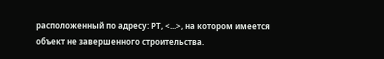расположенный по адресу: РТ, <...>, на котором имеется объект не завершенного строительства.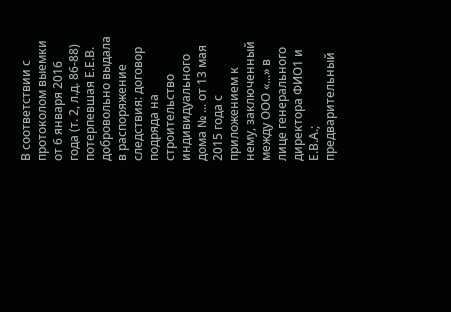В соответствии с протоколом выемки от 6 января 2016 года (т. 2, л.д. 86-88) потерпевшая Е.Е.В. добровольно выдала в распоряжение следствия: договор подряда на строительство индивидуального дома № ... от 13 мая 2015 года с приложением к нему, заключенный между ООО «...» в лице генерального директора ФИО1 и Е.В.А.; предварительный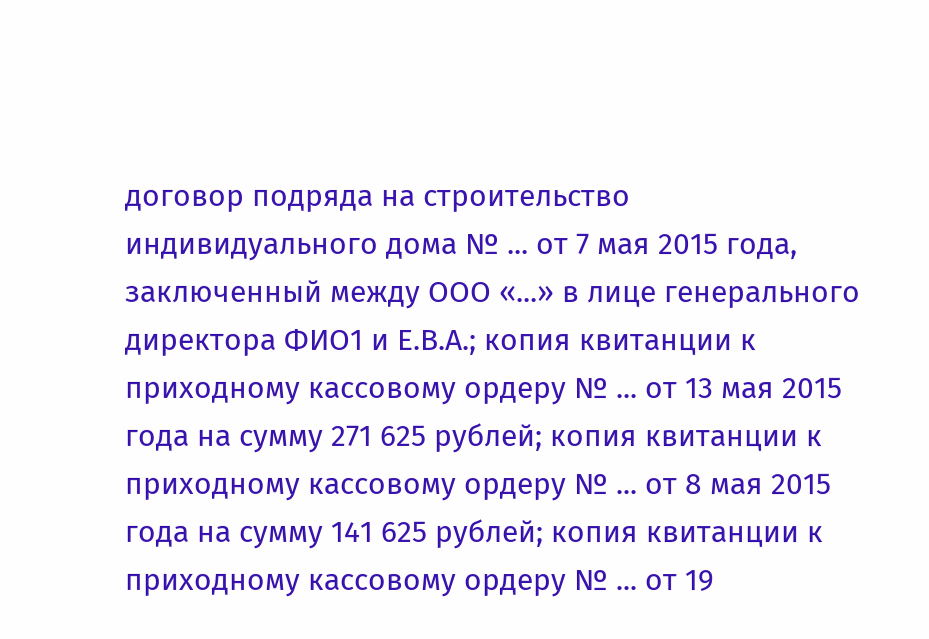договор подряда на строительство индивидуального дома № ... от 7 мая 2015 года, заключенный между ООО «...» в лице генерального директора ФИО1 и Е.В.А.; копия квитанции к приходному кассовому ордеру № ... от 13 мая 2015 года на сумму 271 625 рублей; копия квитанции к приходному кассовому ордеру № ... от 8 мая 2015 года на сумму 141 625 рублей; копия квитанции к приходному кассовому ордеру № ... от 19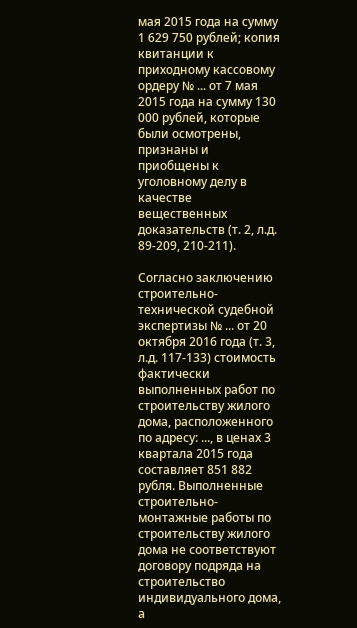мая 2015 года на сумму 1 629 750 рублей; копия квитанции к приходному кассовому ордеру № ... от 7 мая 2015 года на сумму 130 000 рублей, которые были осмотрены, признаны и приобщены к уголовному делу в качестве вещественных доказательств (т. 2, л.д. 89-209, 210-211).

Согласно заключению строительно-технической судебной экспертизы № ... от 20 октября 2016 года (т. 3, л.д. 117-133) стоимость фактически выполненных работ по строительству жилого дома, расположенного по адресу: ..., в ценах 3 квартала 2015 года составляет 851 882 рубля. Выполненные строительно-монтажные работы по строительству жилого дома не соответствуют договору подряда на строительство индивидуального дома, а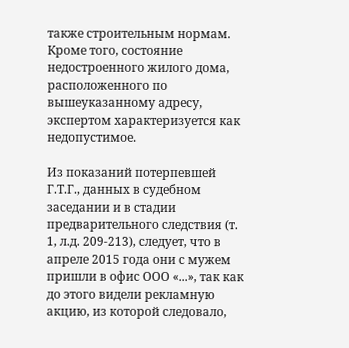также строительным нормам. Кроме того, состояние недостроенного жилого дома, расположенного по вышеуказанному адресу, экспертом характеризуется как недопустимое.

Из показаний потерпевшей Г.Т.Г., данных в судебном заседании и в стадии предварительного следствия (т. 1, л.д. 209-213), следует, что в апреле 2015 года они с мужем пришли в офис ООО «...», так как до этого видели рекламную акцию, из которой следовало,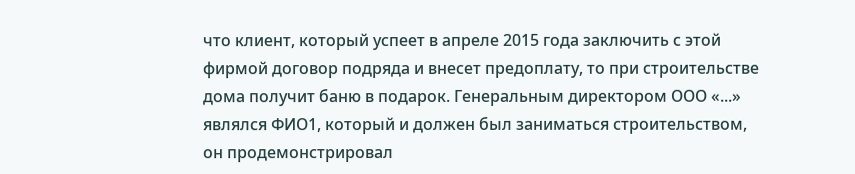что клиент, который успеет в апреле 2015 года заключить с этой фирмой договор подряда и внесет предоплату, то при строительстве дома получит баню в подарок. Генеральным директором ООО «...» являлся ФИО1, который и должен был заниматься строительством, он продемонстрировал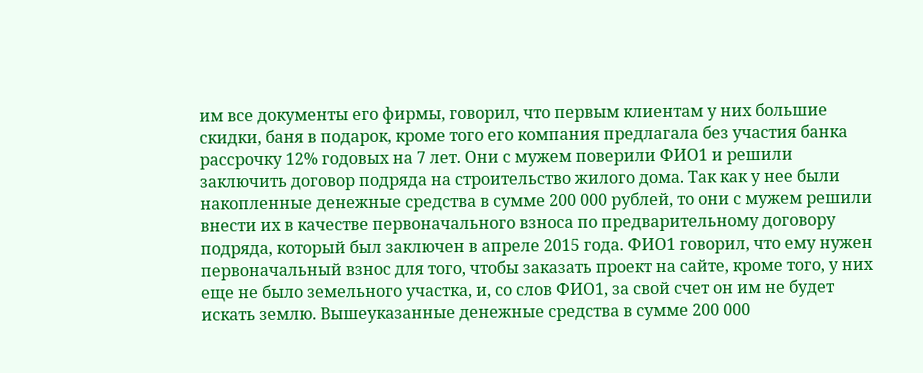им все документы его фирмы, говорил, что первым клиентам у них большие скидки, баня в подарок, кроме того его компания предлагала без участия банка рассрочку 12% годовых на 7 лет. Они с мужем поверили ФИО1 и решили заключить договор подряда на строительство жилого дома. Так как у нее были накопленные денежные средства в сумме 200 000 рублей, то они с мужем решили внести их в качестве первоначального взноса по предварительному договору подряда, который был заключен в апреле 2015 года. ФИО1 говорил, что ему нужен первоначальный взнос для того, чтобы заказать проект на сайте, кроме того, у них еще не было земельного участка, и, со слов ФИО1, за свой счет он им не будет искать землю. Вышеуказанные денежные средства в сумме 200 000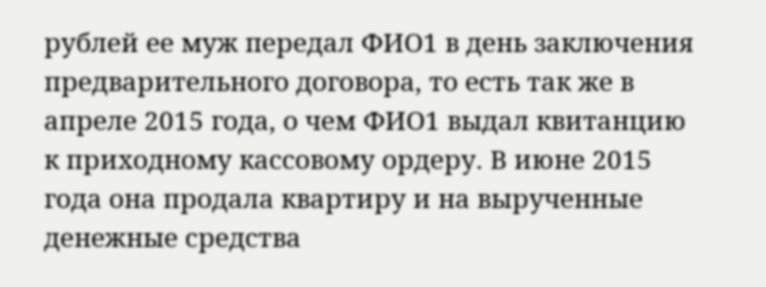рублей ее муж передал ФИО1 в день заключения предварительного договора, то есть так же в апреле 2015 года, о чем ФИО1 выдал квитанцию к приходному кассовому ордеру. В июне 2015 года она продала квартиру и на вырученные денежные средства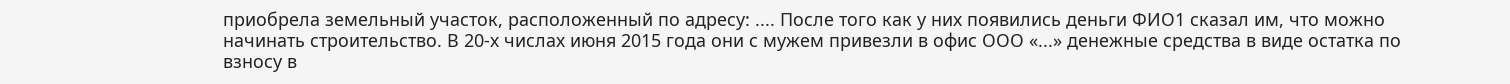приобрела земельный участок, расположенный по адресу: .... После того как у них появились деньги ФИО1 сказал им, что можно начинать строительство. В 20-х числах июня 2015 года они с мужем привезли в офис ООО «...» денежные средства в виде остатка по взносу в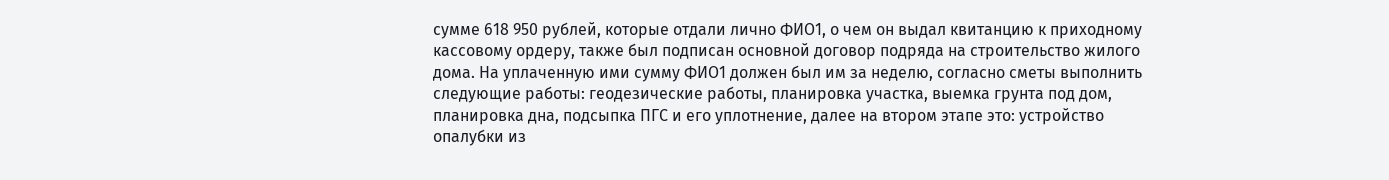сумме 618 950 рублей, которые отдали лично ФИО1, о чем он выдал квитанцию к приходному кассовому ордеру, также был подписан основной договор подряда на строительство жилого дома. На уплаченную ими сумму ФИО1 должен был им за неделю, согласно сметы выполнить следующие работы: геодезические работы, планировка участка, выемка грунта под дом, планировка дна, подсыпка ПГС и его уплотнение, далее на втором этапе это: устройство опалубки из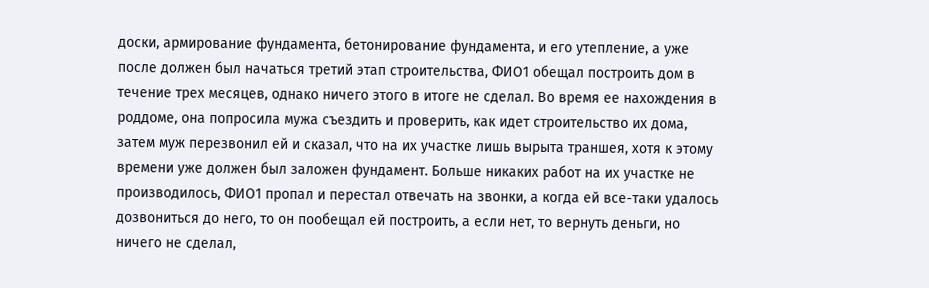доски, армирование фундамента, бетонирование фундамента, и его утепление, а уже после должен был начаться третий этап строительства, ФИО1 обещал построить дом в течение трех месяцев, однако ничего этого в итоге не сделал. Во время ее нахождения в роддоме, она попросила мужа съездить и проверить, как идет строительство их дома, затем муж перезвонил ей и сказал, что на их участке лишь вырыта траншея, хотя к этому времени уже должен был заложен фундамент. Больше никаких работ на их участке не производилось, ФИО1 пропал и перестал отвечать на звонки, а когда ей все-таки удалось дозвониться до него, то он пообещал ей построить, а если нет, то вернуть деньги, но ничего не сделал,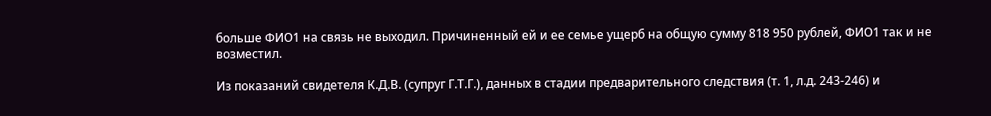больше ФИО1 на связь не выходил. Причиненный ей и ее семье ущерб на общую сумму 818 950 рублей, ФИО1 так и не возместил.

Из показаний свидетеля К.Д.В. (супруг Г.Т.Г.), данных в стадии предварительного следствия (т. 1, л.д. 243-246) и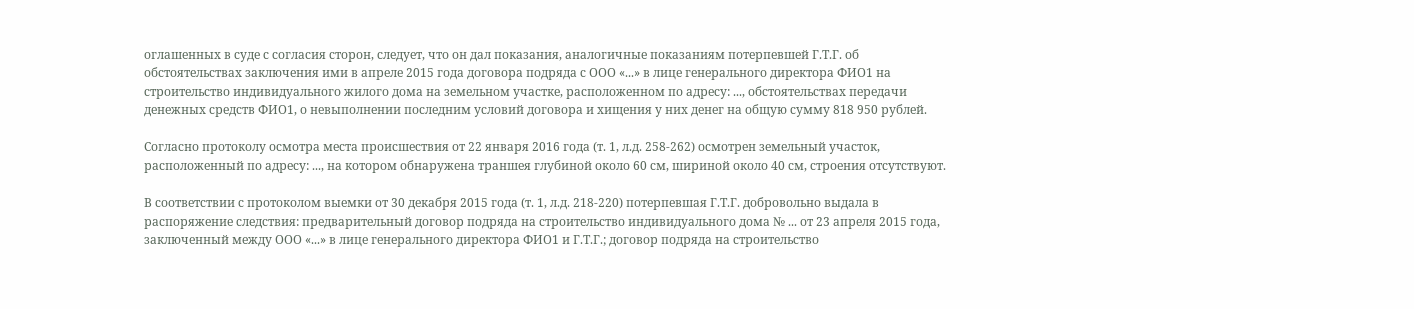оглашенных в суде с согласия сторон, следует, что он дал показания, аналогичные показаниям потерпевшей Г.Т.Г. об обстоятельствах заключения ими в апреле 2015 года договора подряда с ООО «...» в лице генерального директора ФИО1 на строительство индивидуального жилого дома на земельном участке, расположенном по адресу: ..., обстоятельствах передачи денежных средств ФИО1, о невыполнении последним условий договора и хищения у них денег на общую сумму 818 950 рублей.

Согласно протоколу осмотра места происшествия от 22 января 2016 года (т. 1, л.д. 258-262) осмотрен земельный участок, расположенный по адресу: ..., на котором обнаружена траншея глубиной около 60 см, шириной около 40 см, строения отсутствуют.

В соответствии с протоколом выемки от 30 декабря 2015 года (т. 1, л.д. 218-220) потерпевшая Г.Т.Г. добровольно выдала в распоряжение следствия: предварительный договор подряда на строительство индивидуального дома № ... от 23 апреля 2015 года, заключенный между ООО «...» в лице генерального директора ФИО1 и Г.Т.Г.; договор подряда на строительство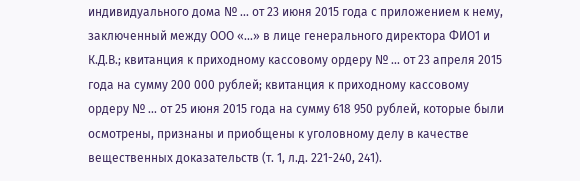индивидуального дома № ... от 23 июня 2015 года с приложением к нему, заключенный между ООО «...» в лице генерального директора ФИО1 и К.Д.В.; квитанция к приходному кассовому ордеру № ... от 23 апреля 2015 года на сумму 200 000 рублей; квитанция к приходному кассовому ордеру № ... от 25 июня 2015 года на сумму 618 950 рублей, которые были осмотрены, признаны и приобщены к уголовному делу в качестве вещественных доказательств (т. 1, л.д. 221-240, 241).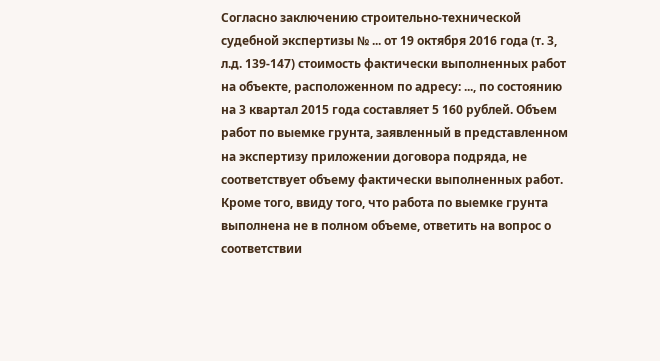Согласно заключению строительно-технической судебной экспертизы № ... от 19 октября 2016 года (т. 3, л.д. 139-147) стоимость фактически выполненных работ на объекте, расположенном по адресу: ..., по состоянию на 3 квартал 2015 года составляет 5 160 рублей. Объем работ по выемке грунта, заявленный в представленном на экспертизу приложении договора подряда, не соответствует объему фактически выполненных работ. Кроме того, ввиду того, что работа по выемке грунта выполнена не в полном объеме, ответить на вопрос о соответствии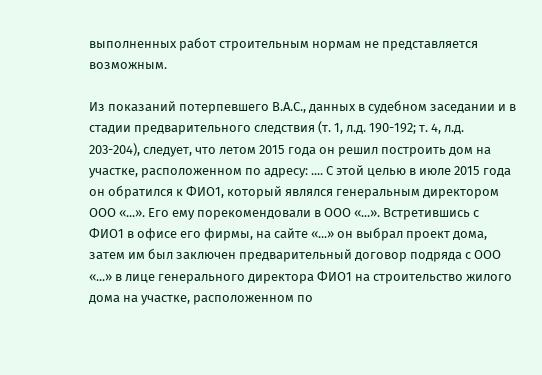выполненных работ строительным нормам не представляется возможным.

Из показаний потерпевшего В.А.С., данных в судебном заседании и в стадии предварительного следствия (т. 1, л.д. 190-192; т. 4, л.д. 203-204), следует, что летом 2015 года он решил построить дом на участке, расположенном по адресу: .... С этой целью в июле 2015 года он обратился к ФИО1, который являлся генеральным директором ООО «...». Его ему порекомендовали в ООО «...». Встретившись с ФИО1 в офисе его фирмы, на сайте «...» он выбрал проект дома, затем им был заключен предварительный договор подряда с ООО «...» в лице генерального директора ФИО1 на строительство жилого дома на участке, расположенном по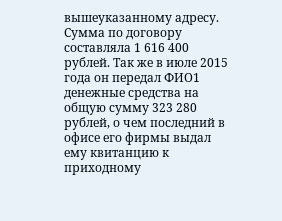вышеуказанному адресу. Сумма по договору составляла 1 616 400 рублей. Так же в июле 2015 года он передал ФИО1 денежные средства на общую сумму 323 280 рублей, о чем последний в офисе его фирмы выдал ему квитанцию к приходному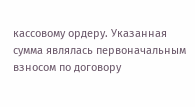кассовому ордеру. Указанная сумма являлась первоначальным взносом по договору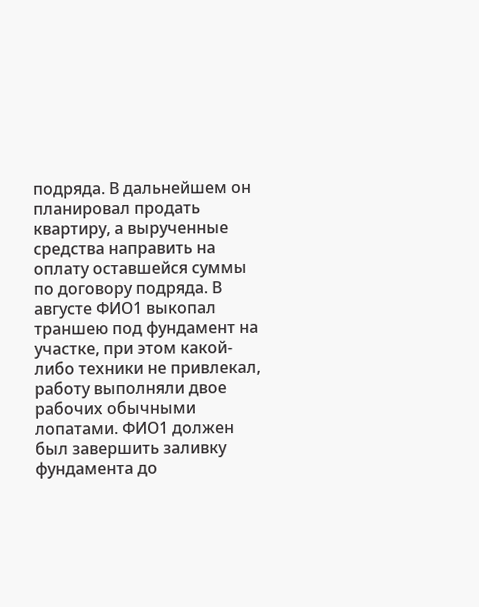подряда. В дальнейшем он планировал продать квартиру, а вырученные средства направить на оплату оставшейся суммы по договору подряда. В августе ФИО1 выкопал траншею под фундамент на участке, при этом какой-либо техники не привлекал, работу выполняли двое рабочих обычными лопатами. ФИО1 должен был завершить заливку фундамента до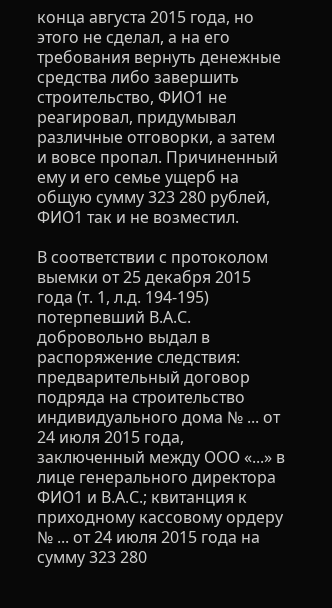конца августа 2015 года, но этого не сделал, а на его требования вернуть денежные средства либо завершить строительство, ФИО1 не реагировал, придумывал различные отговорки, а затем и вовсе пропал. Причиненный ему и его семье ущерб на общую сумму 323 280 рублей, ФИО1 так и не возместил.

В соответствии с протоколом выемки от 25 декабря 2015 года (т. 1, л.д. 194-195) потерпевший В.А.С. добровольно выдал в распоряжение следствия: предварительный договор подряда на строительство индивидуального дома № ... от 24 июля 2015 года, заключенный между ООО «...» в лице генерального директора ФИО1 и В.А.С.; квитанция к приходному кассовому ордеру № ... от 24 июля 2015 года на сумму 323 280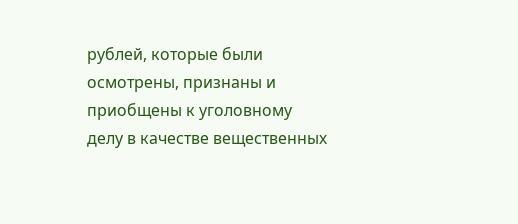рублей, которые были осмотрены, признаны и приобщены к уголовному делу в качестве вещественных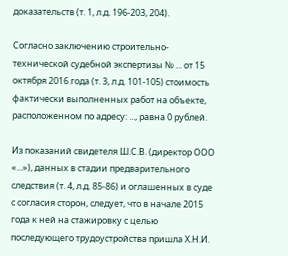доказательств (т. 1, л.д. 196-203, 204).

Согласно заключению строительно-технической судебной экспертизы № ... от 15 октября 2016 года (т. 3, л.д. 101-105) стоимость фактически выполненных работ на объекте, расположенном по адресу: ..., равна 0 рублей.

Из показаний свидетеля Ш.С.В. (директор ООО «...»), данных в стадии предварительного следствия (т. 4, л.д. 85-86) и оглашенных в суде с согласия сторон, следует, что в начале 2015 года к ней на стажировку с целью последующего трудоустройства пришла Х.Н.И.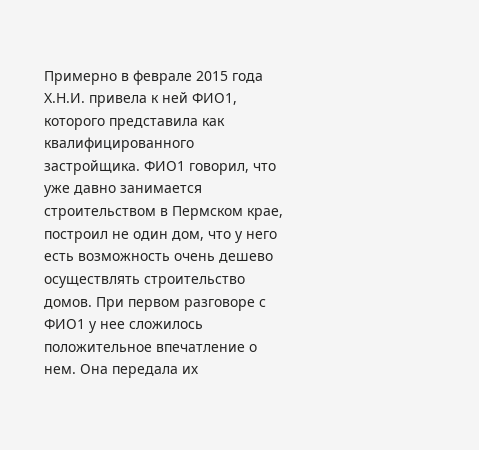Примерно в феврале 2015 года Х.Н.И. привела к ней ФИО1, которого представила как квалифицированного застройщика. ФИО1 говорил, что уже давно занимается строительством в Пермском крае, построил не один дом, что у него есть возможность очень дешево осуществлять строительство домов. При первом разговоре с ФИО1 у нее сложилось положительное впечатление о нем. Она передала их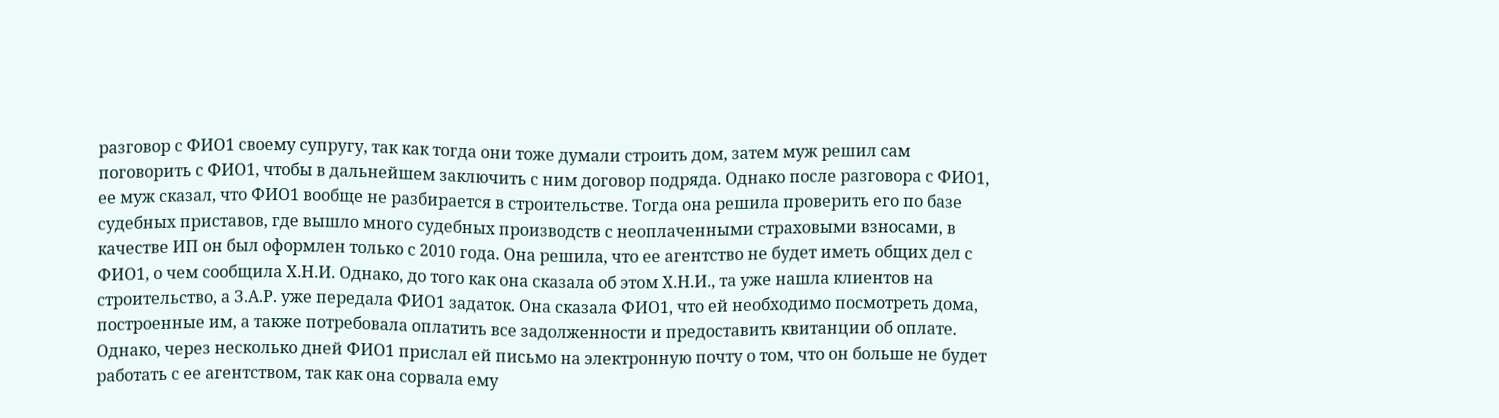разговор с ФИО1 своему супругу, так как тогда они тоже думали строить дом, затем муж решил сам поговорить с ФИО1, чтобы в дальнейшем заключить с ним договор подряда. Однако после разговора с ФИО1, ее муж сказал, что ФИО1 вообще не разбирается в строительстве. Тогда она решила проверить его по базе судебных приставов, где вышло много судебных производств с неоплаченными страховыми взносами, в качестве ИП он был оформлен только с 2010 года. Она решила, что ее агентство не будет иметь общих дел с ФИО1, о чем сообщила Х.Н.И. Однако, до того как она сказала об этом Х.Н.И., та уже нашла клиентов на строительство, а З.А.Р. уже передала ФИО1 задаток. Она сказала ФИО1, что ей необходимо посмотреть дома, построенные им, а также потребовала оплатить все задолженности и предоставить квитанции об оплате. Однако, через несколько дней ФИО1 прислал ей письмо на электронную почту о том, что он больше не будет работать с ее агентством, так как она сорвала ему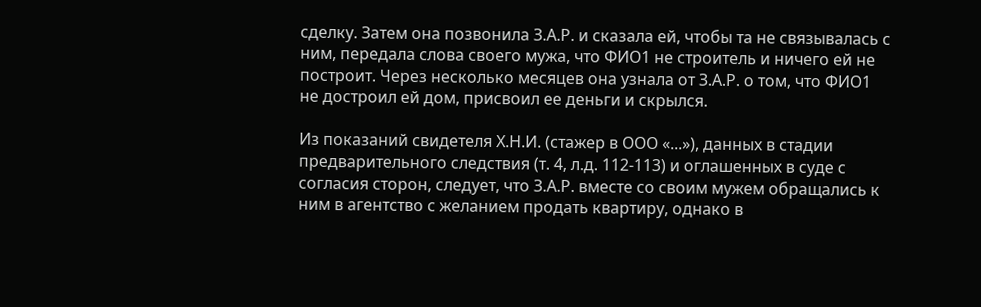сделку. Затем она позвонила З.А.Р. и сказала ей, чтобы та не связывалась с ним, передала слова своего мужа, что ФИО1 не строитель и ничего ей не построит. Через несколько месяцев она узнала от З.А.Р. о том, что ФИО1 не достроил ей дом, присвоил ее деньги и скрылся.

Из показаний свидетеля Х.Н.И. (стажер в ООО «...»), данных в стадии предварительного следствия (т. 4, л.д. 112-113) и оглашенных в суде с согласия сторон, следует, что З.А.Р. вместе со своим мужем обращались к ним в агентство с желанием продать квартиру, однако в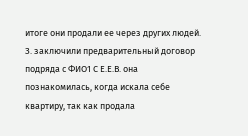итоге они продали ее через других людей. З. заключили предварительный договор подряда с ФИО1 С Е.Е.В. она познакомилась, когда искала себе квартиру, так как продала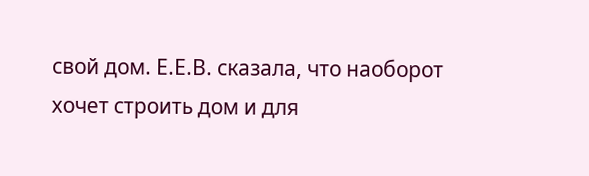свой дом. Е.Е.В. сказала, что наоборот хочет строить дом и для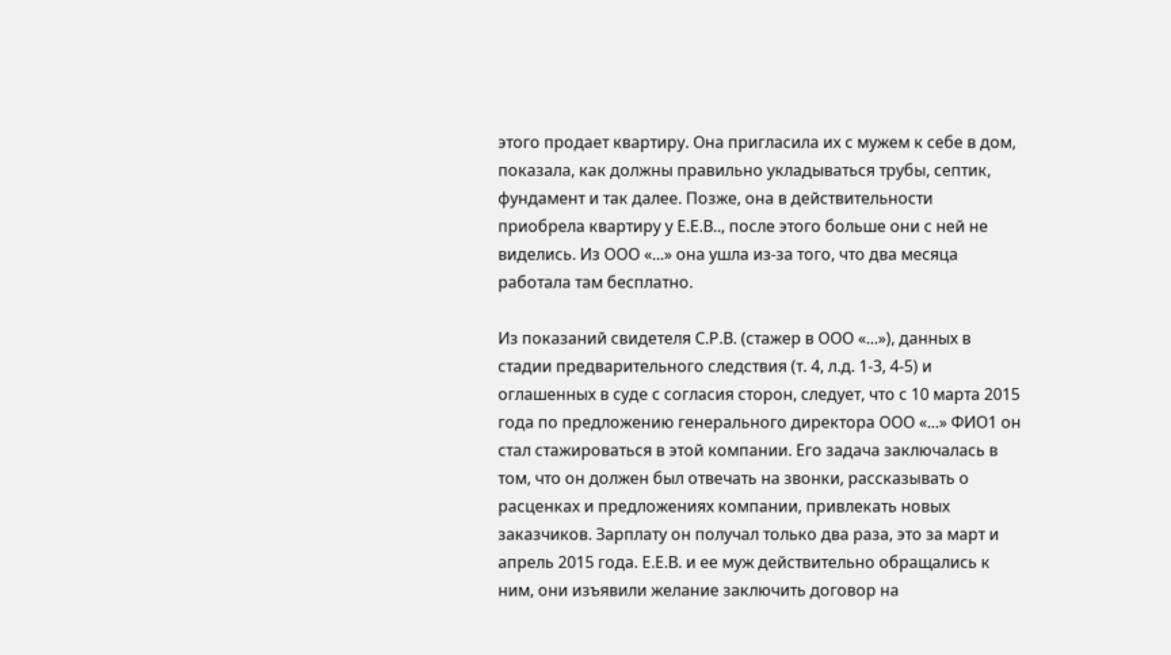этого продает квартиру. Она пригласила их с мужем к себе в дом, показала, как должны правильно укладываться трубы, септик, фундамент и так далее. Позже, она в действительности приобрела квартиру у Е.Е.В.., после этого больше они с ней не виделись. Из ООО «...» она ушла из-за того, что два месяца работала там бесплатно.

Из показаний свидетеля С.Р.В. (стажер в ООО «...»), данных в стадии предварительного следствия (т. 4, л.д. 1-3, 4-5) и оглашенных в суде с согласия сторон, следует, что с 10 марта 2015 года по предложению генерального директора ООО «...» ФИО1 он стал стажироваться в этой компании. Его задача заключалась в том, что он должен был отвечать на звонки, рассказывать о расценках и предложениях компании, привлекать новых заказчиков. Зарплату он получал только два раза, это за март и апрель 2015 года. Е.Е.В. и ее муж действительно обращались к ним, они изъявили желание заключить договор на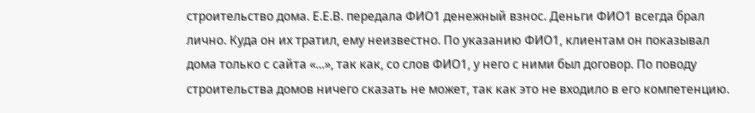строительство дома. Е.Е.В. передала ФИО1 денежный взнос. Деньги ФИО1 всегда брал лично. Куда он их тратил, ему неизвестно. По указанию ФИО1, клиентам он показывал дома только с сайта «...», так как, со слов ФИО1, у него с ними был договор. По поводу строительства домов ничего сказать не может, так как это не входило в его компетенцию.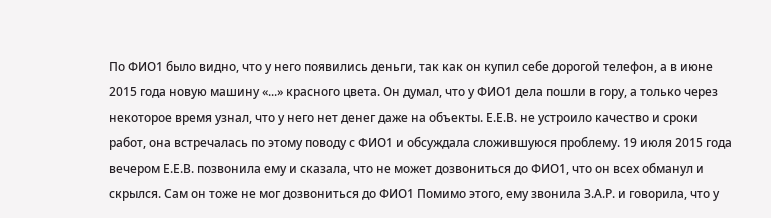По ФИО1 было видно, что у него появились деньги, так как он купил себе дорогой телефон, а в июне 2015 года новую машину «...» красного цвета. Он думал, что у ФИО1 дела пошли в гору, а только через некоторое время узнал, что у него нет денег даже на объекты. Е.Е.В. не устроило качество и сроки работ, она встречалась по этому поводу с ФИО1 и обсуждала сложившуюся проблему. 19 июля 2015 года вечером Е.Е.В. позвонила ему и сказала, что не может дозвониться до ФИО1, что он всех обманул и скрылся. Сам он тоже не мог дозвониться до ФИО1 Помимо этого, ему звонила З.А.Р. и говорила, что у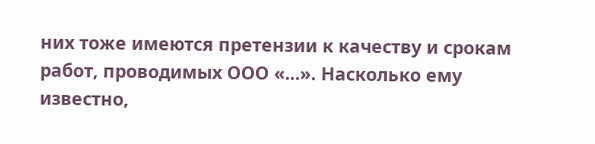них тоже имеются претензии к качеству и срокам работ, проводимых ООО «...». Насколько ему известно,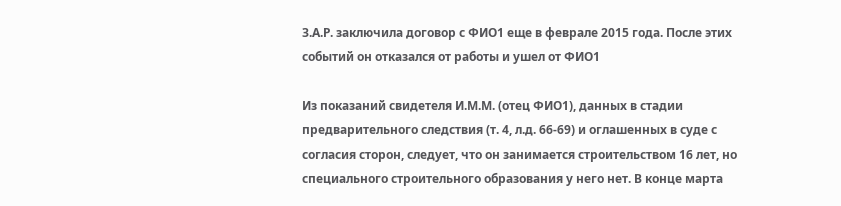З.А.Р. заключила договор с ФИО1 еще в феврале 2015 года. После этих событий он отказался от работы и ушел от ФИО1

Из показаний свидетеля И.М.М. (отец ФИО1), данных в стадии предварительного следствия (т. 4, л.д. 66-69) и оглашенных в суде с согласия сторон, следует, что он занимается строительством 16 лет, но специального строительного образования у него нет. В конце марта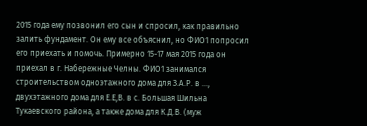2015 года ему позвонил его сын и спросил, как правильно залить фундамент. Он ему все объяснил, но ФИО1 попросил его приехать и помочь. Примерно 15-17 мая 2015 года он приехал в г. Набережные Челны. ФИО1 занимался строительством одноэтажного дома для З.А.Р. в ..., двухэтажного дома для Е.Е,В. в с. Большая Шильна Тукаевского района, а также дома для К.Д.В. (муж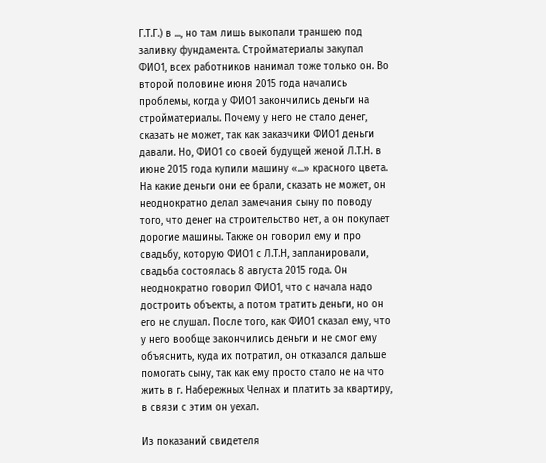Г.Т.Г.) в ..., но там лишь выкопали траншею под заливку фундамента. Стройматериалы закупал ФИО1, всех работников нанимал тоже только он. Во второй половине июня 2015 года начались проблемы, когда у ФИО1 закончились деньги на стройматериалы. Почему у него не стало денег, сказать не может, так как заказчики ФИО1 деньги давали. Но, ФИО1 со своей будущей женой Л.Т.Н. в июне 2015 года купили машину «...» красного цвета. На какие деньги они ее брали, сказать не может, он неоднократно делал замечания сыну по поводу того, что денег на строительство нет, а он покупает дорогие машины. Также он говорил ему и про свадьбу, которую ФИО1 с Л.Т.Н, запланировали, свадьба состоялась 8 августа 2015 года. Он неоднократно говорил ФИО1, что с начала надо достроить объекты, а потом тратить деньги, но он его не слушал. После того, как ФИО1 сказал ему, что у него вообще закончились деньги и не смог ему объяснить, куда их потратил, он отказался дальше помогать сыну, так как ему просто стало не на что жить в г. Набережных Челнах и платить за квартиру, в связи с этим он уехал.

Из показаний свидетеля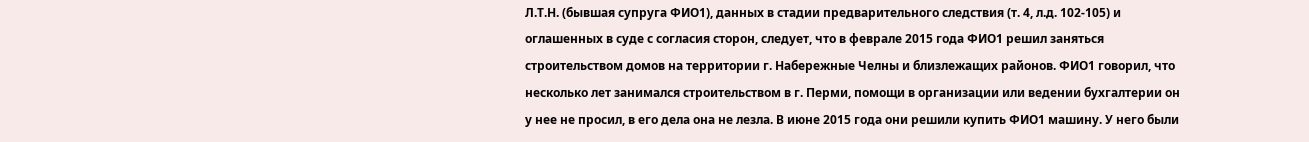Л.Т.Н. (бывшая супруга ФИО1), данных в стадии предварительного следствия (т. 4, л.д. 102-105) и оглашенных в суде с согласия сторон, следует, что в феврале 2015 года ФИО1 решил заняться строительством домов на территории г. Набережные Челны и близлежащих районов. ФИО1 говорил, что несколько лет занимался строительством в г. Перми, помощи в организации или ведении бухгалтерии он у нее не просил, в его дела она не лезла. В июне 2015 года они решили купить ФИО1 машину. У него были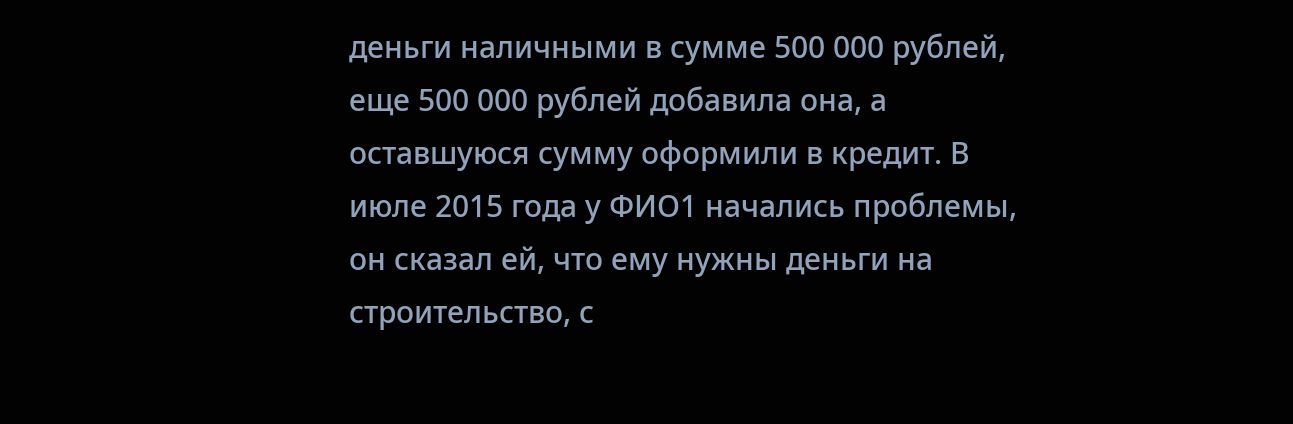деньги наличными в сумме 500 000 рублей, еще 500 000 рублей добавила она, а оставшуюся сумму оформили в кредит. В июле 2015 года у ФИО1 начались проблемы, он сказал ей, что ему нужны деньги на строительство, с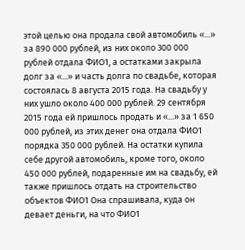этой целью она продала свой автомобиль «...» за 890 000 рублей, из них около 300 000 рублей отдала ФИО1, а остатками закрыла долг за «...» и часть долга по свадьбе, которая состоялась 8 августа 2015 года. На свадьбу у них ушло около 400 000 рублей. 29 сентября 2015 года ей пришлось продать и «...» за 1 650 000 рублей, из этих денег она отдала ФИО1 порядка 350 000 рублей. На остатки купила себе другой автомобиль, кроме того, около 450 000 рублей, подаренные им на свадьбу, ей также пришлось отдать на строительство объектов ФИО1 Она спрашивала, куда он девает деньги, на что ФИО1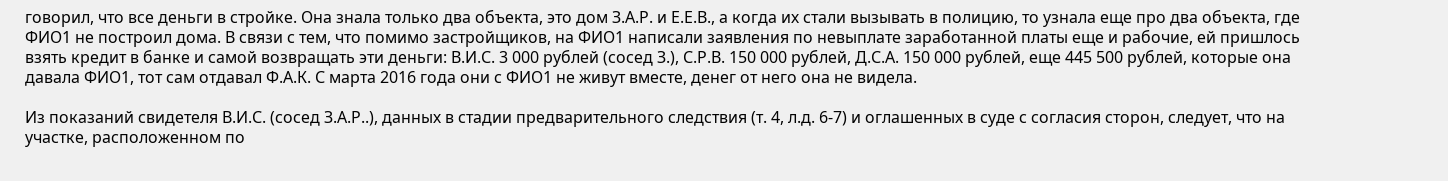говорил, что все деньги в стройке. Она знала только два объекта, это дом З.А.Р. и Е.Е.В., а когда их стали вызывать в полицию, то узнала еще про два объекта, где ФИО1 не построил дома. В связи с тем, что помимо застройщиков, на ФИО1 написали заявления по невыплате заработанной платы еще и рабочие, ей пришлось взять кредит в банке и самой возвращать эти деньги: В.И.С. 3 000 рублей (сосед З.), С.Р.В. 150 000 рублей, Д.С.А. 150 000 рублей, еще 445 500 рублей, которые она давала ФИО1, тот сам отдавал Ф.А.К. С марта 2016 года они с ФИО1 не живут вместе, денег от него она не видела.

Из показаний свидетеля В.И.С. (сосед З.А.Р..), данных в стадии предварительного следствия (т. 4, л.д. 6-7) и оглашенных в суде с согласия сторон, следует, что на участке, расположенном по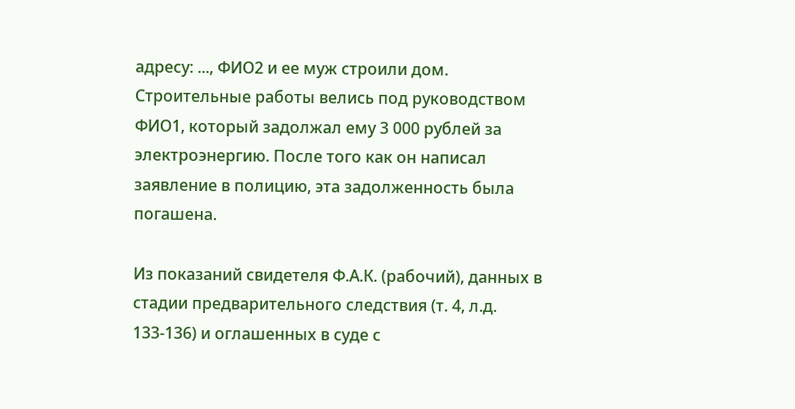адресу: ..., ФИО2 и ее муж строили дом. Строительные работы велись под руководством ФИО1, который задолжал ему 3 000 рублей за электроэнергию. После того как он написал заявление в полицию, эта задолженность была погашена.

Из показаний свидетеля Ф.А.К. (рабочий), данных в стадии предварительного следствия (т. 4, л.д. 133-136) и оглашенных в суде с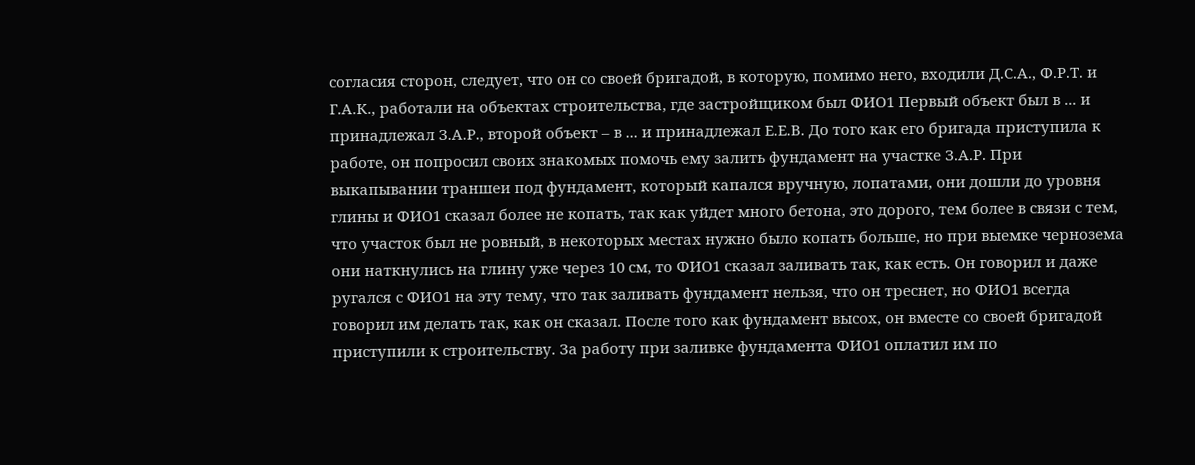согласия сторон, следует, что он со своей бригадой, в которую, помимо него, входили Д.С.А., Ф.Р.Т. и Г.А.К., работали на объектах строительства, где застройщиком был ФИО1 Первый объект был в ... и принадлежал З.А.Р., второй объект – в ... и принадлежал Е.Е.В. До того как его бригада приступила к работе, он попросил своих знакомых помочь ему залить фундамент на участке З.А.Р. При выкапывании траншеи под фундамент, который капался вручную, лопатами, они дошли до уровня глины и ФИО1 сказал более не копать, так как уйдет много бетона, это дорого, тем более в связи с тем, что участок был не ровный, в некоторых местах нужно было копать больше, но при выемке чернозема они наткнулись на глину уже через 10 см, то ФИО1 сказал заливать так, как есть. Он говорил и даже ругался с ФИО1 на эту тему, что так заливать фундамент нельзя, что он треснет, но ФИО1 всегда говорил им делать так, как он сказал. После того как фундамент высох, он вместе со своей бригадой приступили к строительству. За работу при заливке фундамента ФИО1 оплатил им по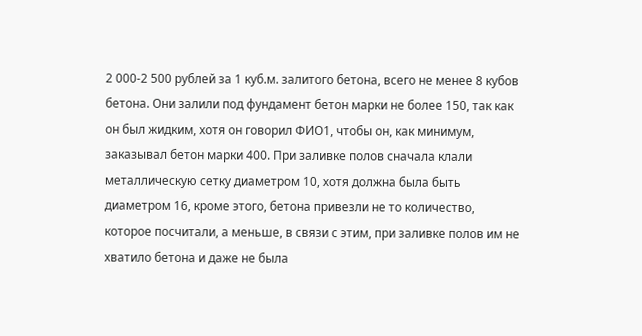2 000-2 500 рублей за 1 куб.м. залитого бетона, всего не менее 8 кубов бетона. Они залили под фундамент бетон марки не более 150, так как он был жидким, хотя он говорил ФИО1, чтобы он, как минимум, заказывал бетон марки 400. При заливке полов сначала клали металлическую сетку диаметром 10, хотя должна была быть диаметром 16, кроме этого, бетона привезли не то количество, которое посчитали, а меньше, в связи с этим, при заливке полов им не хватило бетона и даже не была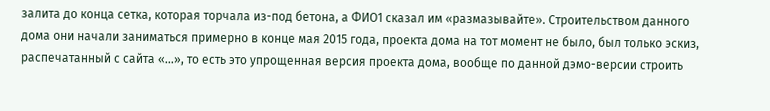залита до конца сетка, которая торчала из-под бетона, а ФИО1 сказал им «размазывайте». Строительством данного дома они начали заниматься примерно в конце мая 2015 года, проекта дома на тот момент не было, был только эскиз, распечатанный с сайта «...», то есть это упрощенная версия проекта дома, вообще по данной дэмо-версии строить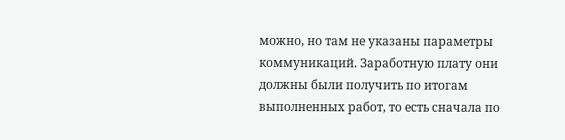можно, но там не указаны параметры коммуникаций. Заработную плату они должны были получить по итогам выполненных работ, то есть сначала по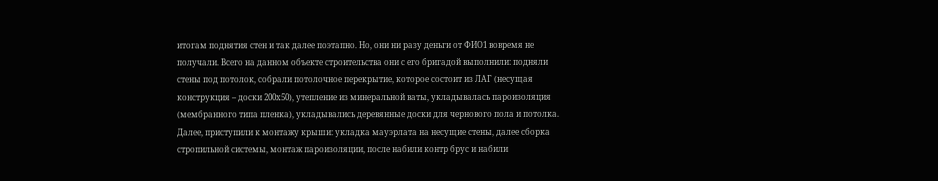итогам поднятия стен и так далее поэтапно. Но, они ни разу деньги от ФИО1 вовремя не получали. Всего на данном объекте строительства они с его бригадой выполнили: подняли стены под потолок, собрали потолочное перекрытие, которое состоит из ЛАГ (несущая конструкция – доски 200х50), утепление из минеральной ваты, укладывалась пароизоляция (мембранного типа пленка), укладывались деревянные доски для чернового пола и потолка. Далее, приступили к монтажу крыши: укладка мауэрлата на несущие стены, далее сборка стропильной системы, монтаж пароизоляции, после набили контр брус и набили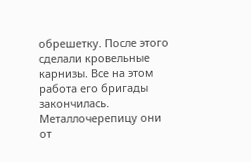обрешетку. После этого сделали кровельные карнизы. Все на этом работа его бригады закончилась. Металлочерепицу они от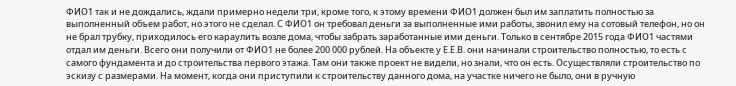ФИО1 так и не дождались, ждали примерно недели три, кроме того, к этому времени ФИО1 должен был им заплатить полностью за выполненный объем работ, но этого не сделал. С ФИО1 он требовал деньги за выполненные ими работы, звонил ему на сотовый телефон, но он не брал трубку, приходилось его караулить возле дома, чтобы забрать заработанные ими деньги. Только в сентябре 2015 года ФИО1 частями отдал им деньги. Всего они получили от ФИО1 не более 200 000 рублей. На объекте у Е.Е.В. они начинали строительство полностью, то есть с самого фундамента и до строительства первого этажа. Там они также проект не видели, но знали, что он есть. Осуществляли строительство по эскизу с размерами. На момент, когда они приступили к строительству данного дома, на участке ничего не было, они в ручную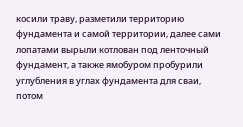косили траву, разметили территорию фундамента и самой территории, далее сами лопатами вырыли котлован под ленточный фундамент, а также ямобуром пробурили углубления в углах фундамента для сваи, потом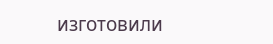изготовили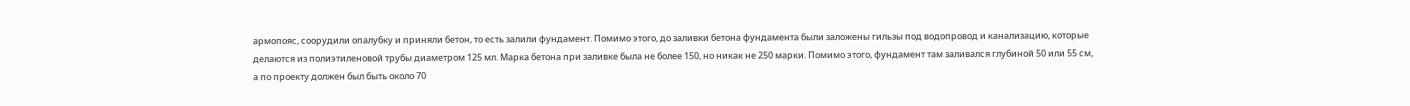армопояс, соорудили опалубку и приняли бетон, то есть залили фундамент. Помимо этого, до заливки бетона фундамента были заложены гильзы под водопровод и канализацию, которые делаются из полиэтиленовой трубы диаметром 125 мл. Марка бетона при заливке была не более 150, но никак не 250 марки. Помимо этого, фундамент там заливался глубиной 50 или 55 см, а по проекту должен был быть около 70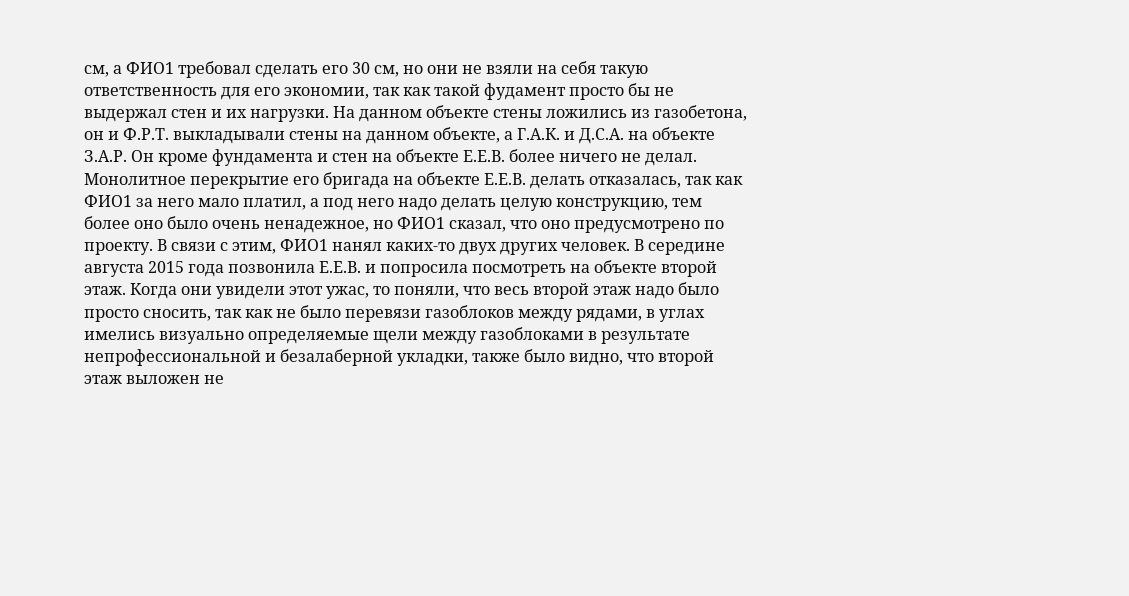см, а ФИО1 требовал сделать его 30 см, но они не взяли на себя такую ответственность для его экономии, так как такой фудамент просто бы не выдержал стен и их нагрузки. На данном объекте стены ложились из газобетона, он и Ф.Р.Т. выкладывали стены на данном объекте, а Г.А.К. и Д.С.А. на объекте З.А.Р. Он кроме фундамента и стен на объекте Е.Е.В. более ничего не делал. Монолитное перекрытие его бригада на объекте Е.Е.В. делать отказалась, так как ФИО1 за него мало платил, а под него надо делать целую конструкцию, тем более оно было очень ненадежное, но ФИО1 сказал, что оно предусмотрено по проекту. В связи с этим, ФИО1 нанял каких-то двух других человек. В середине августа 2015 года позвонила Е.Е.В. и попросила посмотреть на объекте второй этаж. Когда они увидели этот ужас, то поняли, что весь второй этаж надо было просто сносить, так как не было перевязи газоблоков между рядами, в углах имелись визуально определяемые щели между газоблоками в результате непрофессиональной и безалаберной укладки, также было видно, что второй этаж выложен не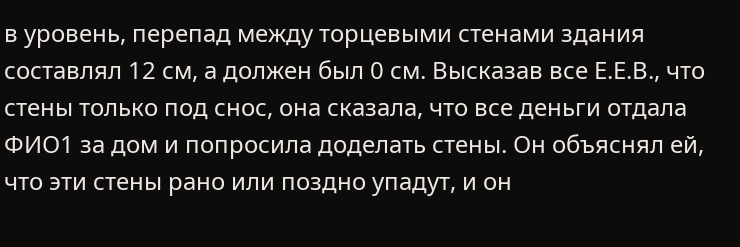в уровень, перепад между торцевыми стенами здания составлял 12 см, а должен был 0 см. Высказав все Е.Е.В., что стены только под снос, она сказала, что все деньги отдала ФИО1 за дом и попросила доделать стены. Он объяснял ей, что эти стены рано или поздно упадут, и он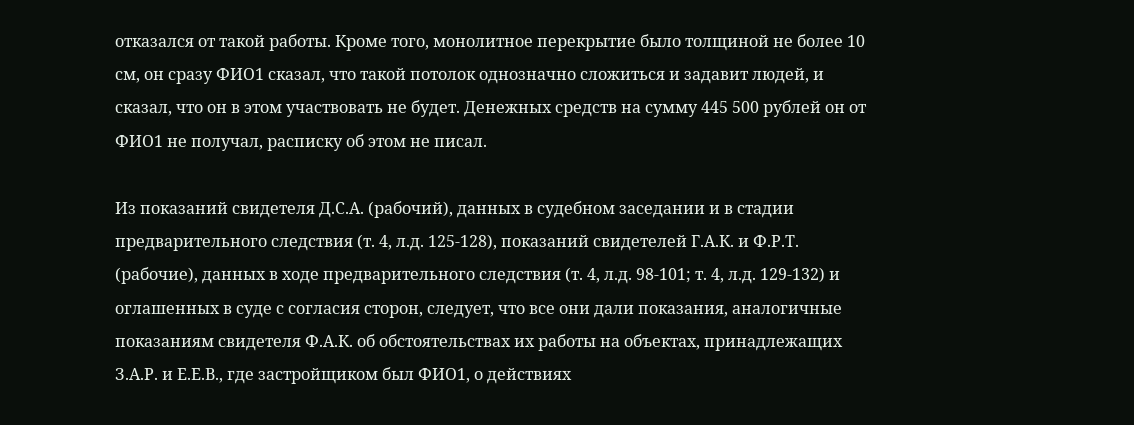отказался от такой работы. Кроме того, монолитное перекрытие было толщиной не более 10 см, он сразу ФИО1 сказал, что такой потолок однозначно сложиться и задавит людей, и сказал, что он в этом участвовать не будет. Денежных средств на сумму 445 500 рублей он от ФИО1 не получал, расписку об этом не писал.

Из показаний свидетеля Д.С.А. (рабочий), данных в судебном заседании и в стадии предварительного следствия (т. 4, л.д. 125-128), показаний свидетелей Г.А.К. и Ф.Р.Т. (рабочие), данных в ходе предварительного следствия (т. 4, л.д. 98-101; т. 4, л.д. 129-132) и оглашенных в суде с согласия сторон, следует, что все они дали показания, аналогичные показаниям свидетеля Ф.А.К. об обстоятельствах их работы на объектах, принадлежащих З.А.Р. и Е.Е.В., где застройщиком был ФИО1, о действиях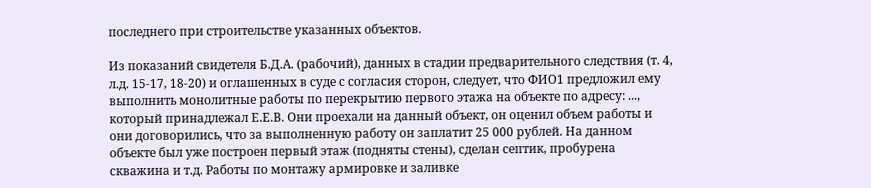последнего при строительстве указанных объектов.

Из показаний свидетеля Б.Д.А. (рабочий), данных в стадии предварительного следствия (т. 4, л.д. 15-17, 18-20) и оглашенных в суде с согласия сторон, следует, что ФИО1 предложил ему выполнить монолитные работы по перекрытию первого этажа на объекте по адресу: ..., который принадлежал Е.Е.В. Они проехали на данный объект, он оценил объем работы и они договорились, что за выполненную работу он заплатит 25 000 рублей. На данном объекте был уже построен первый этаж (подняты стены), сделан септик, пробурена скважина и т.д. Работы по монтажу армировке и заливке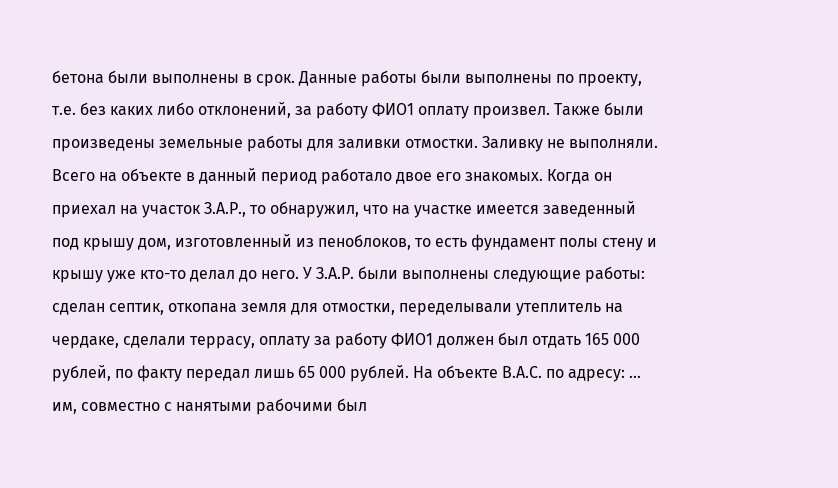бетона были выполнены в срок. Данные работы были выполнены по проекту, т.е. без каких либо отклонений, за работу ФИО1 оплату произвел. Также были произведены земельные работы для заливки отмостки. Заливку не выполняли. Всего на объекте в данный период работало двое его знакомых. Когда он приехал на участок З.А.Р., то обнаружил, что на участке имеется заведенный под крышу дом, изготовленный из пеноблоков, то есть фундамент полы стену и крышу уже кто-то делал до него. У З.А.Р. были выполнены следующие работы: сделан септик, откопана земля для отмостки, переделывали утеплитель на чердаке, сделали террасу, оплату за работу ФИО1 должен был отдать 165 000 рублей, по факту передал лишь 65 000 рублей. На объекте В.А.С. по адресу: ... им, совместно с нанятыми рабочими был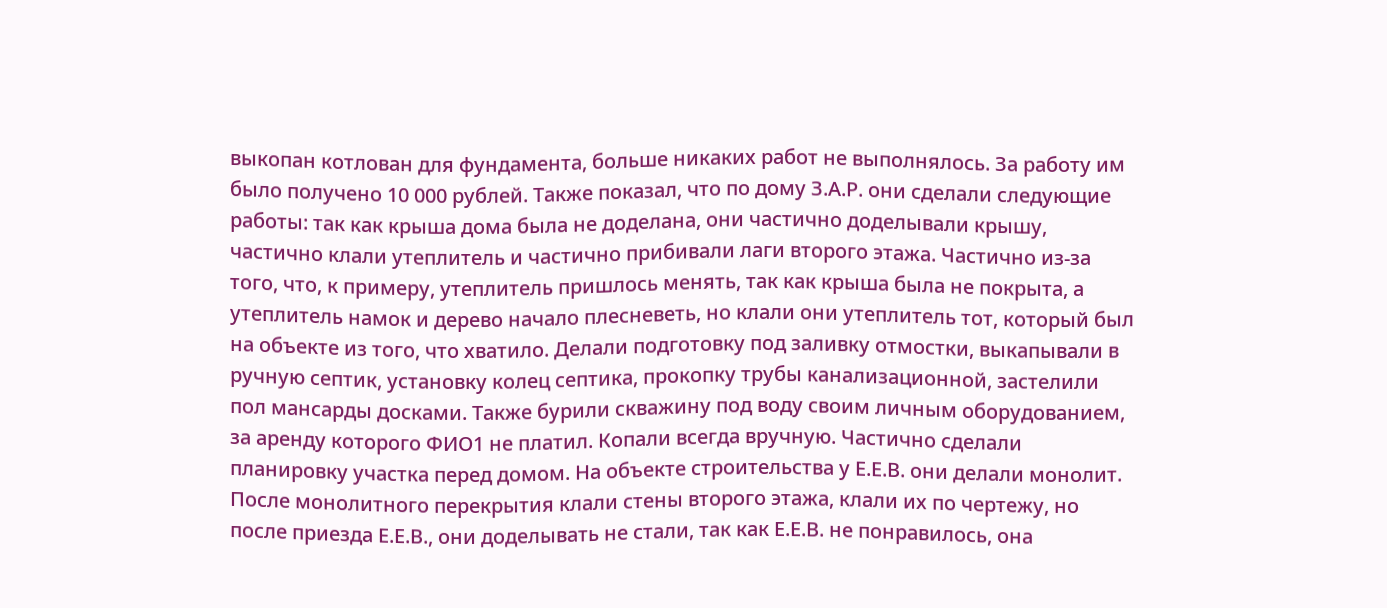выкопан котлован для фундамента, больше никаких работ не выполнялось. За работу им было получено 10 000 рублей. Также показал, что по дому З.А.Р. они сделали следующие работы: так как крыша дома была не доделана, они частично доделывали крышу, частично клали утеплитель и частично прибивали лаги второго этажа. Частично из-за того, что, к примеру, утеплитель пришлось менять, так как крыша была не покрыта, а утеплитель намок и дерево начало плесневеть, но клали они утеплитель тот, который был на объекте из того, что хватило. Делали подготовку под заливку отмостки, выкапывали в ручную септик, установку колец септика, прокопку трубы канализационной, застелили пол мансарды досками. Также бурили скважину под воду своим личным оборудованием, за аренду которого ФИО1 не платил. Копали всегда вручную. Частично сделали планировку участка перед домом. На объекте строительства у Е.Е.В. они делали монолит. После монолитного перекрытия клали стены второго этажа, клали их по чертежу, но после приезда Е.Е.В., они доделывать не стали, так как Е.Е.В. не понравилось, она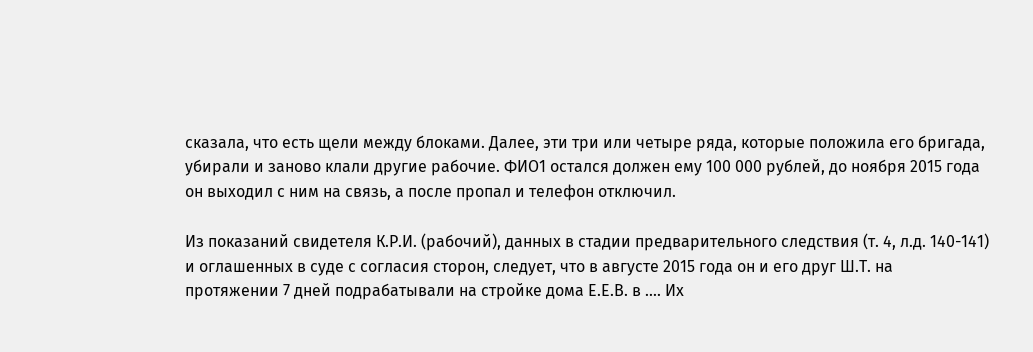сказала, что есть щели между блоками. Далее, эти три или четыре ряда, которые положила его бригада, убирали и заново клали другие рабочие. ФИО1 остался должен ему 100 000 рублей, до ноября 2015 года он выходил с ним на связь, а после пропал и телефон отключил.

Из показаний свидетеля К.Р.И. (рабочий), данных в стадии предварительного следствия (т. 4, л.д. 140-141) и оглашенных в суде с согласия сторон, следует, что в августе 2015 года он и его друг Ш.Т. на протяжении 7 дней подрабатывали на стройке дома Е.Е.В. в .... Их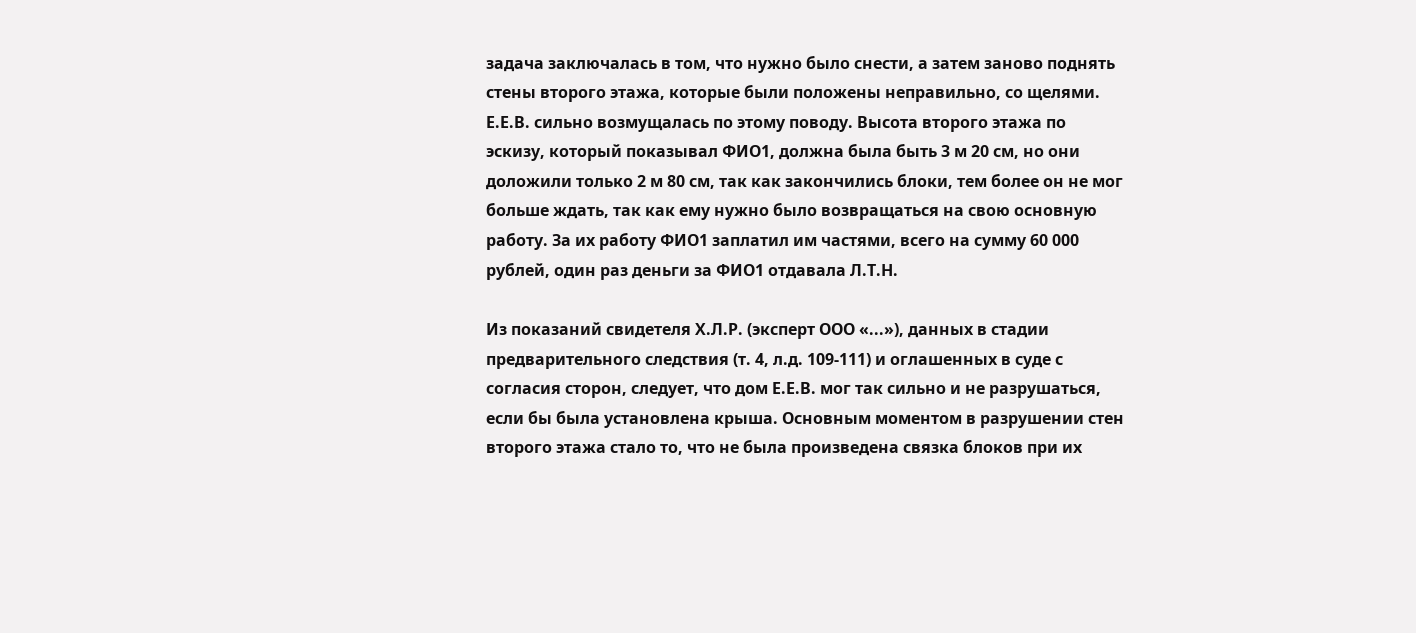задача заключалась в том, что нужно было снести, а затем заново поднять стены второго этажа, которые были положены неправильно, со щелями. Е.Е.В. сильно возмущалась по этому поводу. Высота второго этажа по эскизу, который показывал ФИО1, должна была быть 3 м 20 см, но они доложили только 2 м 80 см, так как закончились блоки, тем более он не мог больше ждать, так как ему нужно было возвращаться на свою основную работу. За их работу ФИО1 заплатил им частями, всего на сумму 60 000 рублей, один раз деньги за ФИО1 отдавала Л.Т.Н.

Из показаний свидетеля Х.Л.Р. (эксперт ООО «...»), данных в стадии предварительного следствия (т. 4, л.д. 109-111) и оглашенных в суде с согласия сторон, следует, что дом Е.Е.В. мог так сильно и не разрушаться, если бы была установлена крыша. Основным моментом в разрушении стен второго этажа стало то, что не была произведена связка блоков при их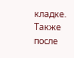кладке. Также после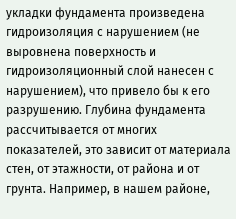укладки фундамента произведена гидроизоляция с нарушением (не выровнена поверхность и гидроизоляционный слой нанесен с нарушением), что привело бы к его разрушению. Глубина фундамента рассчитывается от многих показателей, это зависит от материала стен, от этажности, от района и от грунта. Например, в нашем районе,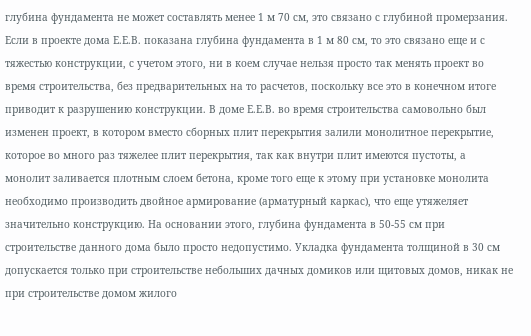глубина фундамента не может составлять менее 1 м 70 см, это связано с глубиной промерзания. Если в проекте дома Е.Е.В. показана глубина фундамента в 1 м 80 см, то это связано еще и с тяжестью конструкции, с учетом этого, ни в коем случае нельзя просто так менять проект во время строительства, без предварительных на то расчетов, поскольку все это в конечном итоге приводит к разрушению конструкции. В доме Е.Е.В. во время строительства самовольно был изменен проект, в котором вместо сборных плит перекрытия залили монолитное перекрытие, которое во много раз тяжелее плит перекрытия, так как внутри плит имеются пустоты, а монолит заливается плотным слоем бетона, кроме того еще к этому при установке монолита необходимо производить двойное армирование (арматурный каркас), что еще утяжеляет значительно конструкцию. На основании этого, глубина фундамента в 50-55 см при строительстве данного дома было просто недопустимо. Укладка фундамента толщиной в 30 см допускается только при строительстве небольших дачных домиков или щитовых домов, никак не при строительстве домом жилого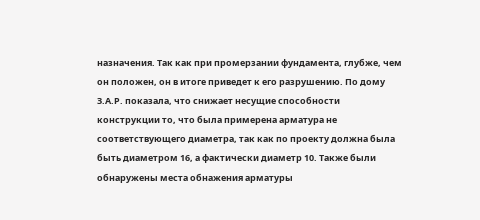назначения. Так как при промерзании фундамента, глубже, чем он положен, он в итоге приведет к его разрушению. По дому З.А.Р. показала, что снижает несущие способности конструкции то, что была примерена арматура не соответствующего диаметра, так как по проекту должна была быть диаметром 16, а фактически диаметр 10. Также были обнаружены места обнажения арматуры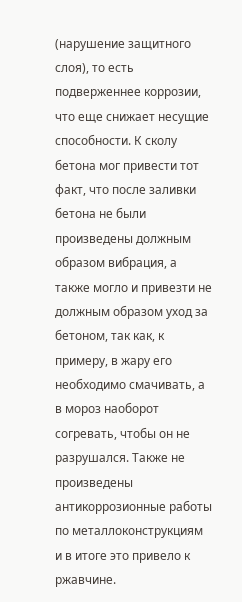(нарушение защитного слоя), то есть подверженнее коррозии, что еще снижает несущие способности. К сколу бетона мог привести тот факт, что после заливки бетона не были произведены должным образом вибрация, а также могло и привезти не должным образом уход за бетоном, так как, к примеру, в жару его необходимо смачивать, а в мороз наоборот согревать, чтобы он не разрушался. Также не произведены антикоррозионные работы по металлоконструкциям и в итоге это привело к ржавчине.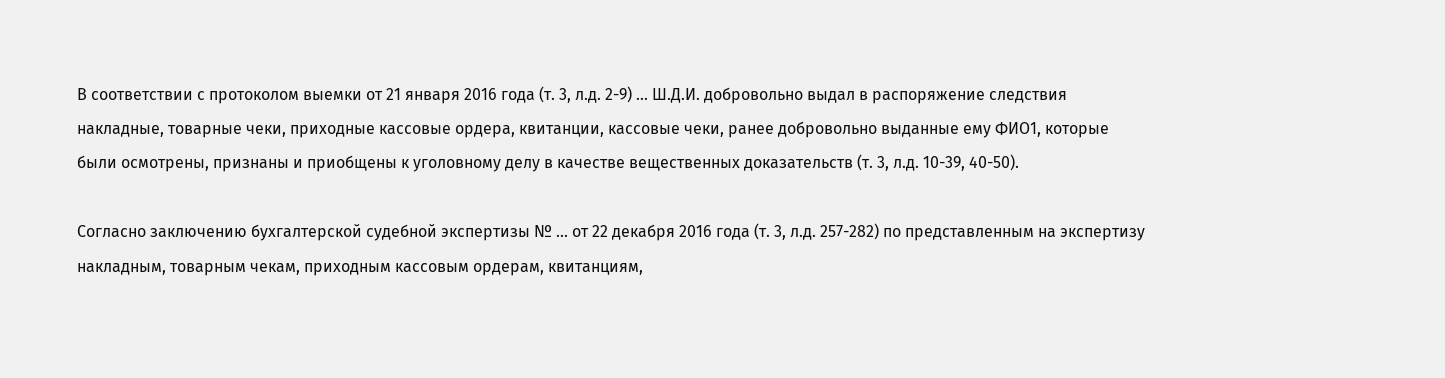В соответствии с протоколом выемки от 21 января 2016 года (т. 3, л.д. 2-9) ... Ш.Д.И. добровольно выдал в распоряжение следствия накладные, товарные чеки, приходные кассовые ордера, квитанции, кассовые чеки, ранее добровольно выданные ему ФИО1, которые были осмотрены, признаны и приобщены к уголовному делу в качестве вещественных доказательств (т. 3, л.д. 10-39, 40-50).

Согласно заключению бухгалтерской судебной экспертизы № ... от 22 декабря 2016 года (т. 3, л.д. 257-282) по представленным на экспертизу накладным, товарным чекам, приходным кассовым ордерам, квитанциям,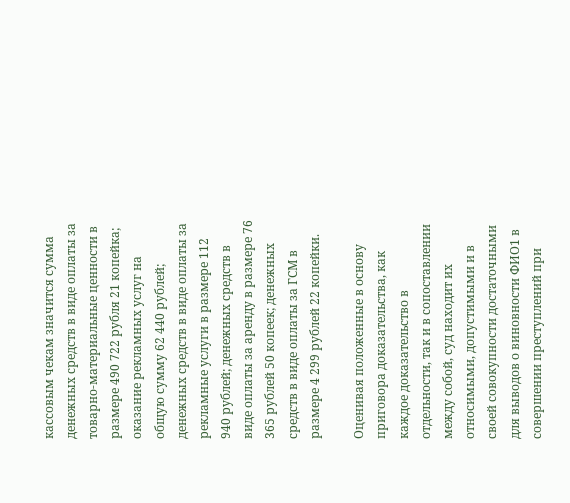кассовым чекам значится сумма денежных средств в виде оплаты за товарно-материальные ценности в размере 490 722 рубля 21 копейка; оказание рекламных услуг на общую сумму 62 440 рублей; денежных средств в виде оплаты за рекламные услуги в размере 112 940 рублей; денежных средств в виде оплаты за аренду в размере 76 365 рублей 50 копеек; денежных средств в виде оплаты за ГСМ в размере 4 299 рублей 22 копейки.

Оценивая положенные в основу приговора доказательства, как каждое доказательство в отдельности, так и в сопоставлении между собой, суд находит их относимыми, допустимыми и в своей совокупности достаточными для выводов о виновности ФИО1 в совершении преступлений при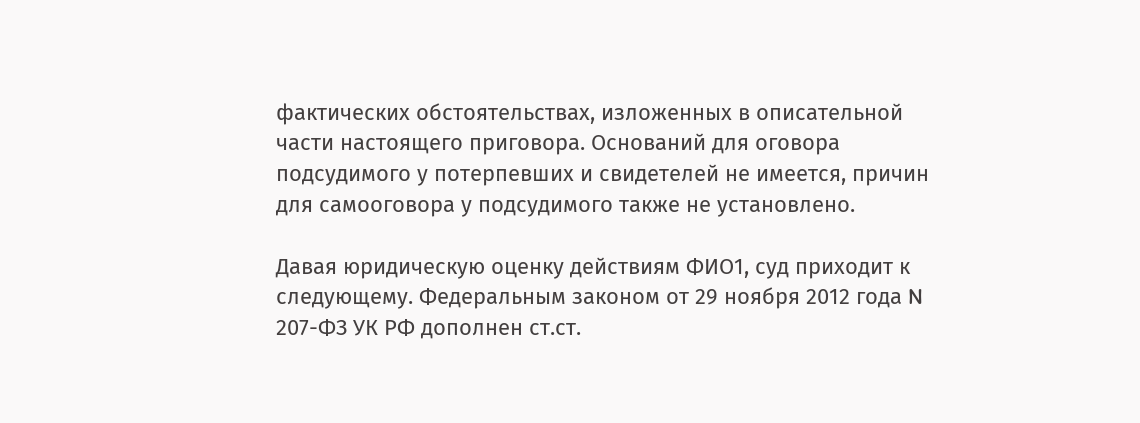фактических обстоятельствах, изложенных в описательной части настоящего приговора. Оснований для оговора подсудимого у потерпевших и свидетелей не имеется, причин для самооговора у подсудимого также не установлено.

Давая юридическую оценку действиям ФИО1, суд приходит к следующему. Федеральным законом от 29 ноября 2012 года N 207-ФЗ УК РФ дополнен ст.ст.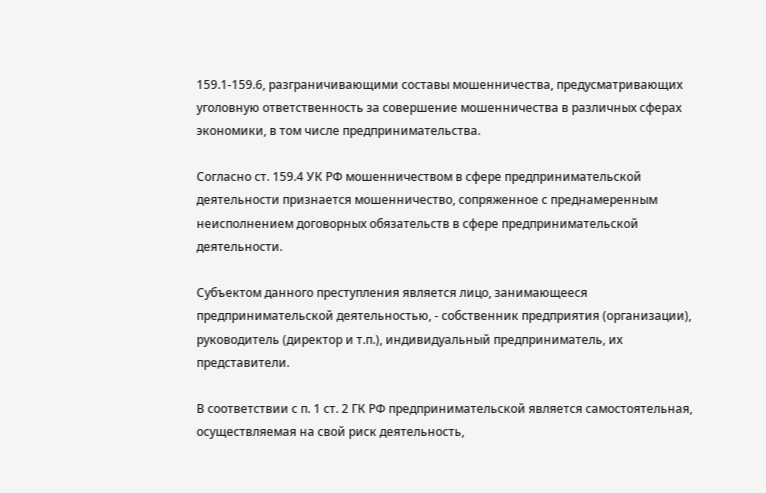159.1-159.6, разграничивающими составы мошенничества, предусматривающих уголовную ответственность за совершение мошенничества в различных сферах экономики, в том числе предпринимательства.

Согласно ст. 159.4 УК РФ мошенничеством в сфере предпринимательской деятельности признается мошенничество, сопряженное с преднамеренным неисполнением договорных обязательств в сфере предпринимательской деятельности.

Субъектом данного преступления является лицо, занимающееся предпринимательской деятельностью, - собственник предприятия (организации), руководитель (директор и т.п.), индивидуальный предприниматель, их представители.

В соответствии с п. 1 ст. 2 ГК РФ предпринимательской является самостоятельная, осуществляемая на свой риск деятельность,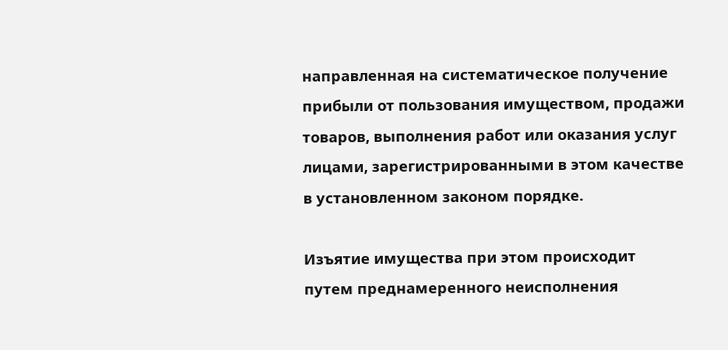направленная на систематическое получение прибыли от пользования имуществом, продажи товаров, выполнения работ или оказания услуг лицами, зарегистрированными в этом качестве в установленном законом порядке.

Изъятие имущества при этом происходит путем преднамеренного неисполнения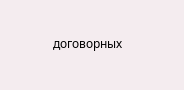договорных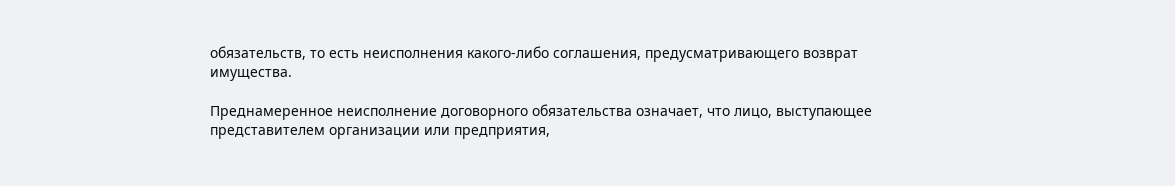обязательств, то есть неисполнения какого-либо соглашения, предусматривающего возврат имущества.

Преднамеренное неисполнение договорного обязательства означает, что лицо, выступающее представителем организации или предприятия,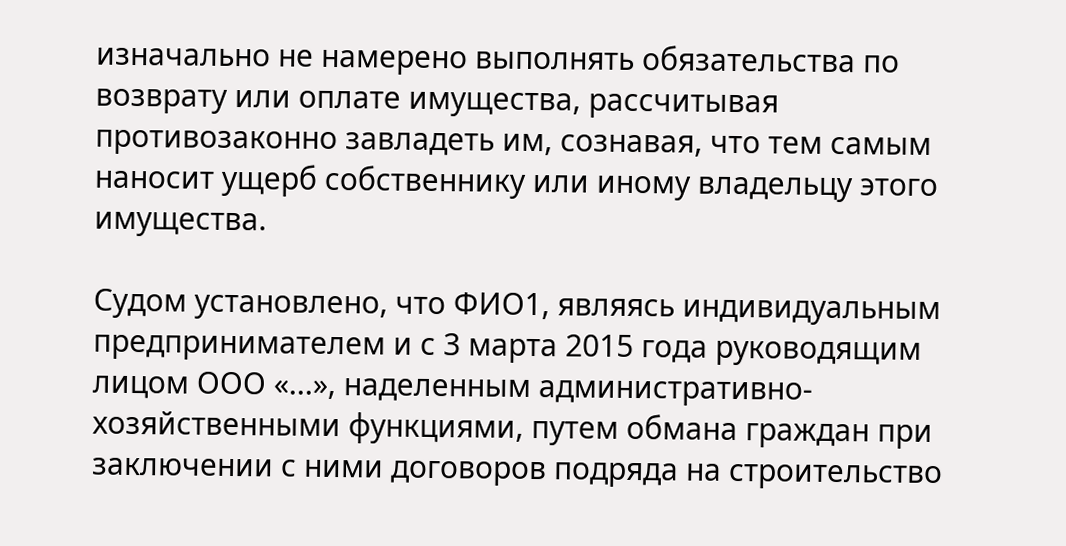изначально не намерено выполнять обязательства по возврату или оплате имущества, рассчитывая противозаконно завладеть им, сознавая, что тем самым наносит ущерб собственнику или иному владельцу этого имущества.

Судом установлено, что ФИО1, являясь индивидуальным предпринимателем и с 3 марта 2015 года руководящим лицом ООО «...», наделенным административно-хозяйственными функциями, путем обмана граждан при заключении с ними договоров подряда на строительство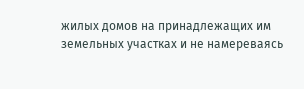жилых домов на принадлежащих им земельных участках и не намереваясь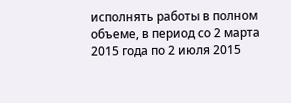исполнять работы в полном объеме, в период со 2 марта 2015 года по 2 июля 2015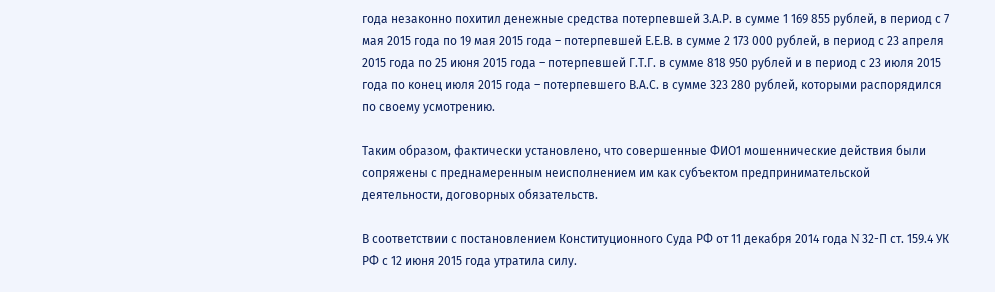года незаконно похитил денежные средства потерпевшей З.А.Р. в сумме 1 169 855 рублей, в период с 7 мая 2015 года по 19 мая 2015 года – потерпевшей Е.Е.В. в сумме 2 173 000 рублей, в период с 23 апреля 2015 года по 25 июня 2015 года – потерпевшей Г.Т.Г. в сумме 818 950 рублей и в период с 23 июля 2015 года по конец июля 2015 года – потерпевшего В.А.С. в сумме 323 280 рублей, которыми распорядился по своему усмотрению.

Таким образом, фактически установлено, что совершенные ФИО1 мошеннические действия были сопряжены с преднамеренным неисполнением им как субъектом предпринимательской деятельности, договорных обязательств.

В соответствии с постановлением Конституционного Суда РФ от 11 декабря 2014 года N 32-П ст. 159.4 УК РФ с 12 июня 2015 года утратила силу.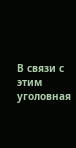В связи с этим уголовная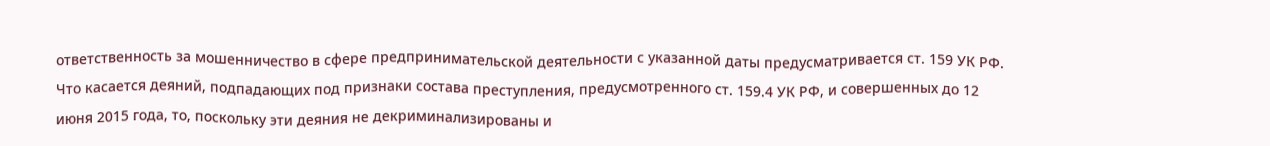ответственность за мошенничество в сфере предпринимательской деятельности с указанной даты предусматривается ст. 159 УК РФ. Что касается деяний, подпадающих под признаки состава преступления, предусмотренного ст. 159.4 УК РФ, и совершенных до 12 июня 2015 года, то, поскольку эти деяния не декриминализированы и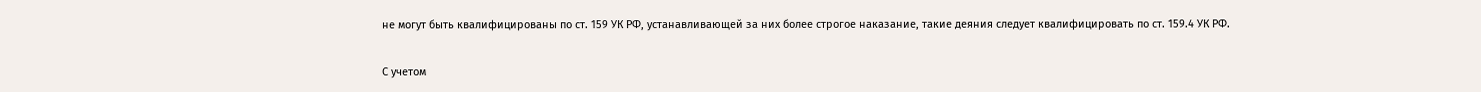не могут быть квалифицированы по ст. 159 УК РФ, устанавливающей за них более строгое наказание, такие деяния следует квалифицировать по ст. 159.4 УК РФ.

С учетом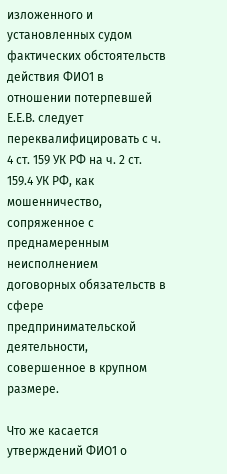изложенного и установленных судом фактических обстоятельств действия ФИО1 в отношении потерпевшей Е.Е.В. следует переквалифицировать с ч. 4 ст. 159 УК РФ на ч. 2 ст. 159.4 УК РФ, как мошенничество, сопряженное с преднамеренным неисполнением договорных обязательств в сфере предпринимательской деятельности, совершенное в крупном размере.

Что же касается утверждений ФИО1 о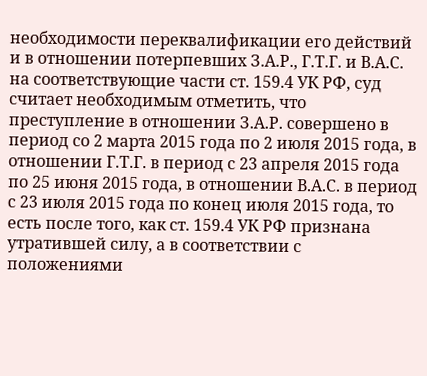необходимости переквалификации его действий и в отношении потерпевших З.А.Р., Г.Т.Г. и В.А.С. на соответствующие части ст. 159.4 УК РФ, суд считает необходимым отметить, что преступление в отношении З.А.Р. совершено в период со 2 марта 2015 года по 2 июля 2015 года, в отношении Г.Т.Г. в период с 23 апреля 2015 года по 25 июня 2015 года, в отношении В.А.С. в период с 23 июля 2015 года по конец июля 2015 года, то есть после того, как ст. 159.4 УК РФ признана утратившей силу, а в соответствии с положениями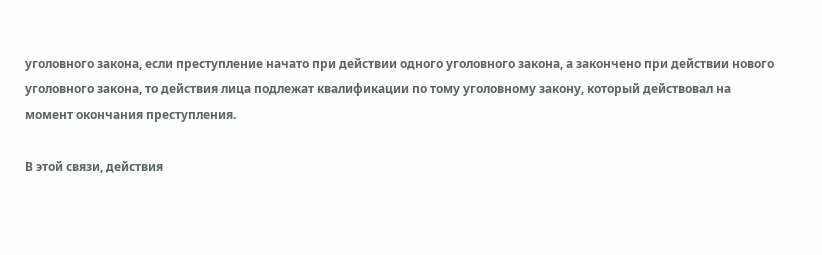уголовного закона, если преступление начато при действии одного уголовного закона, а закончено при действии нового уголовного закона, то действия лица подлежат квалификации по тому уголовному закону, который действовал на момент окончания преступления.

В этой связи, действия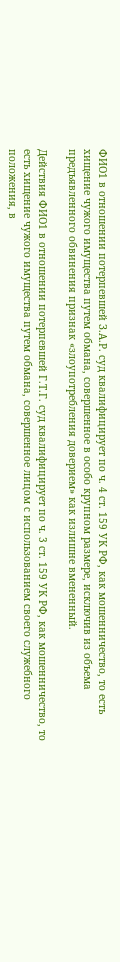ФИО1 в отношении потерпевшей З.А.Р. суд квалифицирует по ч. 4 ст. 159 УК РФ, как мошенничество, то есть хищение чужого имущества путем обмана, совершенное в особо крупном размере, исключив из объема предъявленного обвинения признак «злоупотребления доверием» как излишне вмененный.

Действия ФИО1 в отношении потерпевшей Г.Т.Г. суд квалифицирует по ч. 3 ст. 159 УК РФ, как мошенничество, то есть хищение чужого имущества путем обмана, совершенное лицом с использованием своего служебного положения, в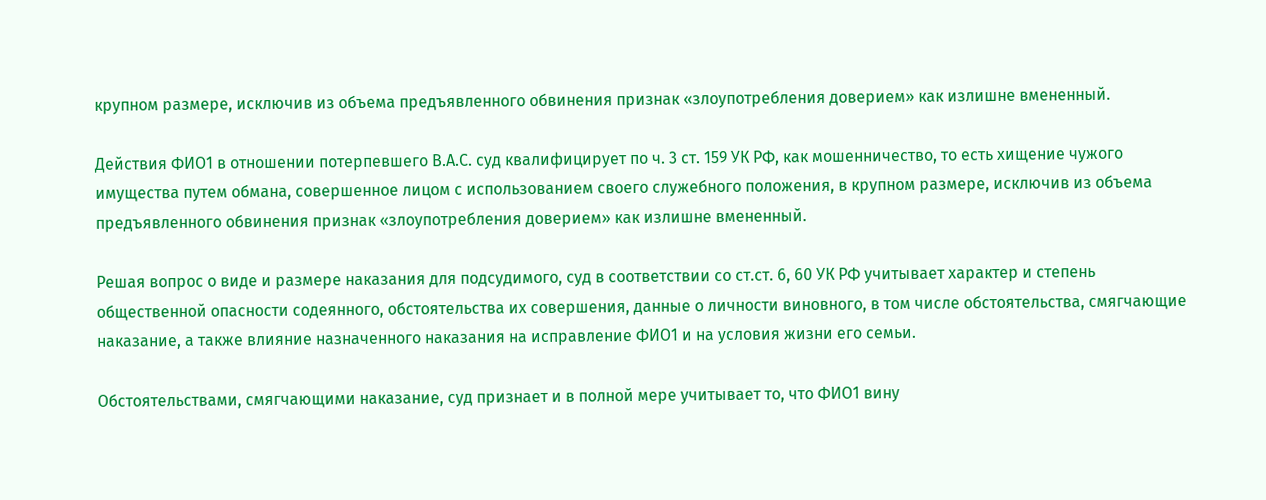крупном размере, исключив из объема предъявленного обвинения признак «злоупотребления доверием» как излишне вмененный.

Действия ФИО1 в отношении потерпевшего В.А.С. суд квалифицирует по ч. 3 ст. 159 УК РФ, как мошенничество, то есть хищение чужого имущества путем обмана, совершенное лицом с использованием своего служебного положения, в крупном размере, исключив из объема предъявленного обвинения признак «злоупотребления доверием» как излишне вмененный.

Решая вопрос о виде и размере наказания для подсудимого, суд в соответствии со ст.ст. 6, 60 УК РФ учитывает характер и степень общественной опасности содеянного, обстоятельства их совершения, данные о личности виновного, в том числе обстоятельства, смягчающие наказание, а также влияние назначенного наказания на исправление ФИО1 и на условия жизни его семьи.

Обстоятельствами, смягчающими наказание, суд признает и в полной мере учитывает то, что ФИО1 вину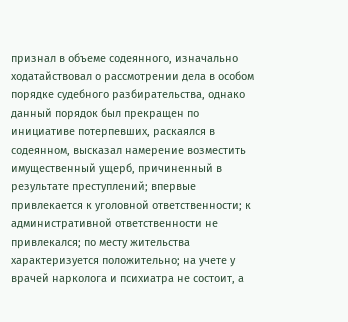признал в объеме содеянного, изначально ходатайствовал о рассмотрении дела в особом порядке судебного разбирательства, однако данный порядок был прекращен по инициативе потерпевших, раскаялся в содеянном, высказал намерение возместить имущественный ущерб, причиненный в результате преступлений; впервые привлекается к уголовной ответственности; к административной ответственности не привлекался; по месту жительства характеризуется положительно; на учете у врачей нарколога и психиатра не состоит, а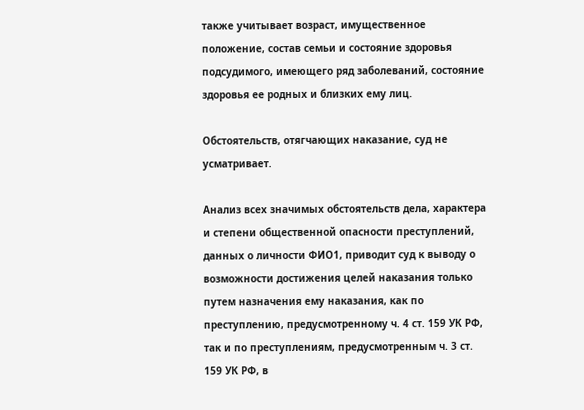также учитывает возраст, имущественное положение, состав семьи и состояние здоровья подсудимого, имеющего ряд заболеваний, состояние здоровья ее родных и близких ему лиц.

Обстоятельств, отягчающих наказание, суд не усматривает.

Анализ всех значимых обстоятельств дела, характера и степени общественной опасности преступлений, данных о личности ФИО1, приводит суд к выводу о возможности достижения целей наказания только путем назначения ему наказания, как по преступлению, предусмотренному ч. 4 ст. 159 УК РФ, так и по преступлениям, предусмотренным ч. 3 ст. 159 УК РФ, в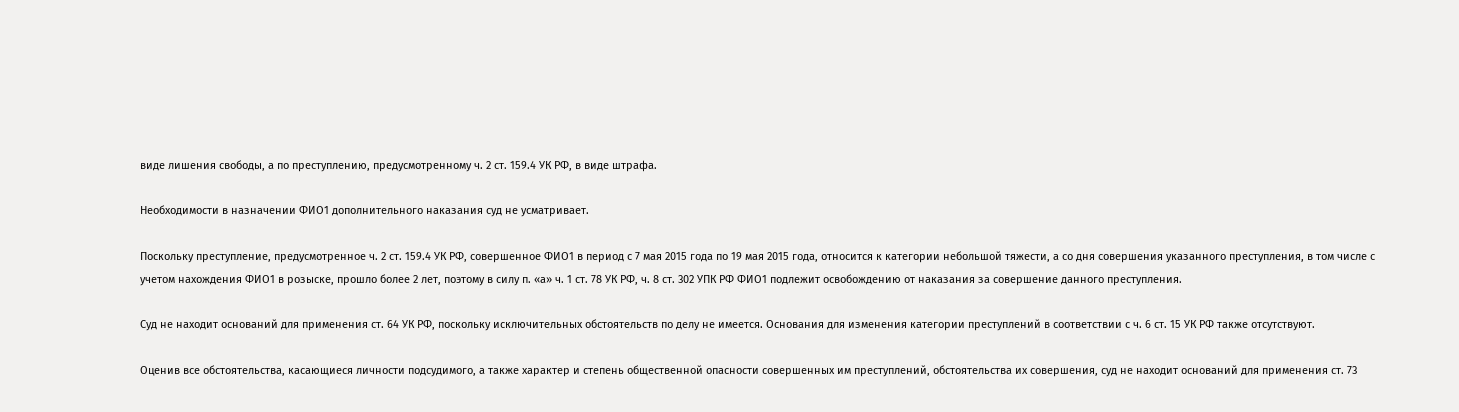виде лишения свободы, а по преступлению, предусмотренному ч. 2 ст. 159.4 УК РФ, в виде штрафа.

Необходимости в назначении ФИО1 дополнительного наказания суд не усматривает.

Поскольку преступление, предусмотренное ч. 2 ст. 159.4 УК РФ, совершенное ФИО1 в период с 7 мая 2015 года по 19 мая 2015 года, относится к категории небольшой тяжести, а со дня совершения указанного преступления, в том числе с учетом нахождения ФИО1 в розыске, прошло более 2 лет, поэтому в силу п. «а» ч. 1 ст. 78 УК РФ, ч. 8 ст. 302 УПК РФ ФИО1 подлежит освобождению от наказания за совершение данного преступления.

Суд не находит оснований для применения ст. 64 УК РФ, поскольку исключительных обстоятельств по делу не имеется. Основания для изменения категории преступлений в соответствии с ч. 6 ст. 15 УК РФ также отсутствуют.

Оценив все обстоятельства, касающиеся личности подсудимого, а также характер и степень общественной опасности совершенных им преступлений, обстоятельства их совершения, суд не находит оснований для применения ст. 73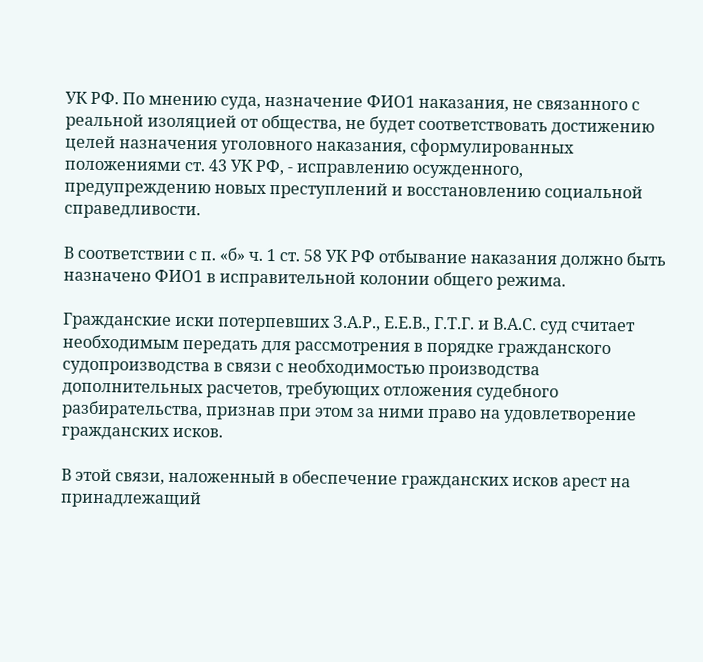УК РФ. По мнению суда, назначение ФИО1 наказания, не связанного с реальной изоляцией от общества, не будет соответствовать достижению целей назначения уголовного наказания, сформулированных положениями ст. 43 УК РФ, - исправлению осужденного, предупреждению новых преступлений и восстановлению социальной справедливости.

В соответствии с п. «б» ч. 1 ст. 58 УК РФ отбывание наказания должно быть назначено ФИО1 в исправительной колонии общего режима.

Гражданские иски потерпевших З.А.Р., Е.Е.В., Г.Т.Г. и В.А.С. суд считает необходимым передать для рассмотрения в порядке гражданского судопроизводства в связи с необходимостью производства дополнительных расчетов, требующих отложения судебного разбирательства, признав при этом за ними право на удовлетворение гражданских исков.

В этой связи, наложенный в обеспечение гражданских исков арест на принадлежащий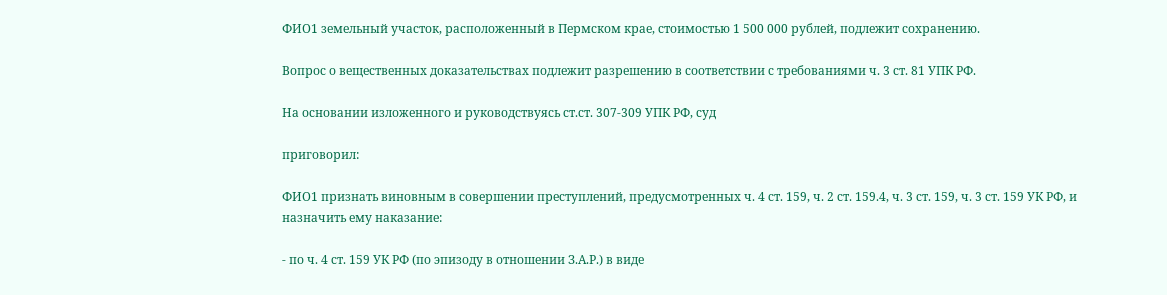ФИО1 земельный участок, расположенный в Пермском крае, стоимостью 1 500 000 рублей, подлежит сохранению.

Вопрос о вещественных доказательствах подлежит разрешению в соответствии с требованиями ч. 3 ст. 81 УПК РФ.

На основании изложенного и руководствуясь ст.ст. 307-309 УПК РФ, суд

приговорил:

ФИО1 признать виновным в совершении преступлений, предусмотренных ч. 4 ст. 159, ч. 2 ст. 159.4, ч. 3 ст. 159, ч. 3 ст. 159 УК РФ, и назначить ему наказание:

- по ч. 4 ст. 159 УК РФ (по эпизоду в отношении З.А.Р.) в виде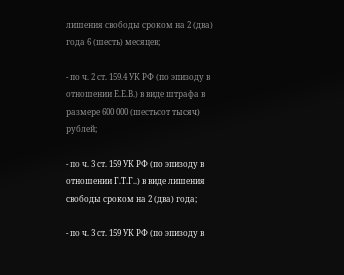лишения свободы сроком на 2 (два) года 6 (шесть) месяцев;

- по ч. 2 ст. 159.4 УК РФ (по эпизоду в отношении Е.Е.В.) в виде штрафа в размере 600 000 (шестьсот тысяч) рублей;

- по ч. 3 ст. 159 УК РФ (по эпизоду в отношении Г.Т.Г..) в виде лишения свободы сроком на 2 (два) года;

- по ч. 3 ст. 159 УК РФ (по эпизоду в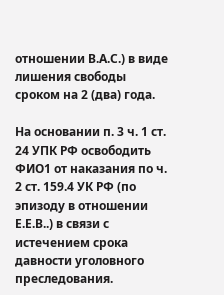отношении В.А.С.) в виде лишения свободы сроком на 2 (два) года.

На основании п. 3 ч. 1 ст. 24 УПК РФ освободить ФИО1 от наказания по ч. 2 ст. 159.4 УК РФ (по эпизоду в отношении Е.Е.В..) в связи с истечением срока давности уголовного преследования.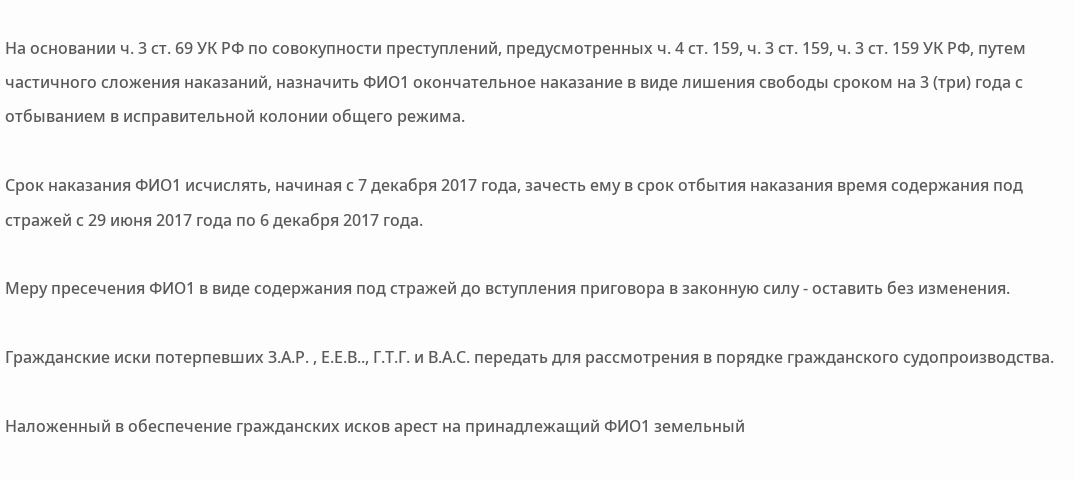На основании ч. 3 ст. 69 УК РФ по совокупности преступлений, предусмотренных ч. 4 ст. 159, ч. 3 ст. 159, ч. 3 ст. 159 УК РФ, путем частичного сложения наказаний, назначить ФИО1 окончательное наказание в виде лишения свободы сроком на 3 (три) года с отбыванием в исправительной колонии общего режима.

Срок наказания ФИО1 исчислять, начиная с 7 декабря 2017 года, зачесть ему в срок отбытия наказания время содержания под стражей с 29 июня 2017 года по 6 декабря 2017 года.

Меру пресечения ФИО1 в виде содержания под стражей до вступления приговора в законную силу - оставить без изменения.

Гражданские иски потерпевших З.А.Р. , Е.Е.В.., Г.Т.Г. и В.А.С. передать для рассмотрения в порядке гражданского судопроизводства.

Наложенный в обеспечение гражданских исков арест на принадлежащий ФИО1 земельный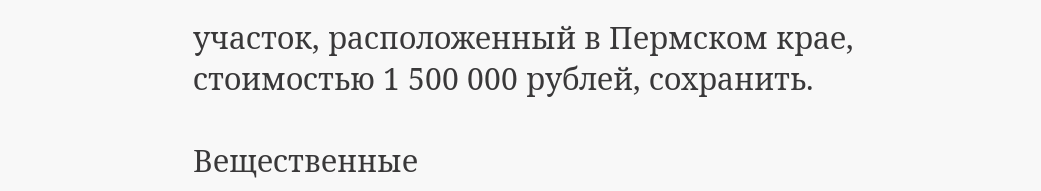участок, расположенный в Пермском крае, стоимостью 1 500 000 рублей, сохранить.

Вещественные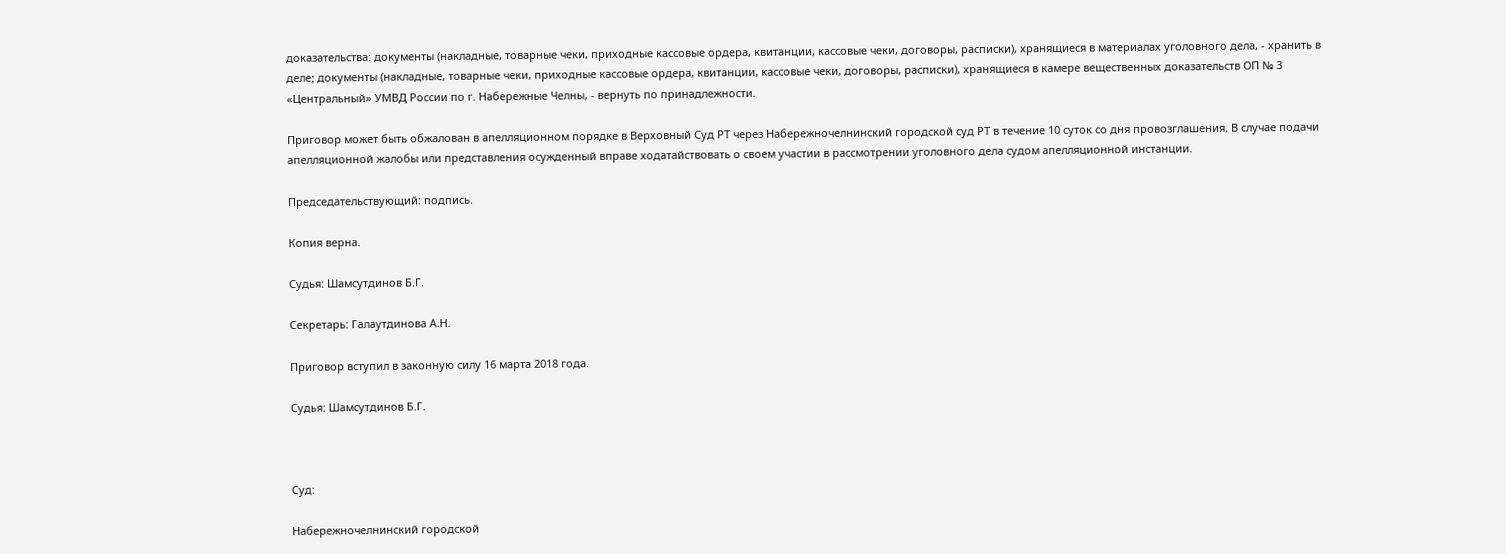доказательства: документы (накладные, товарные чеки, приходные кассовые ордера, квитанции, кассовые чеки, договоры, расписки), хранящиеся в материалах уголовного дела, - хранить в деле; документы (накладные, товарные чеки, приходные кассовые ордера, квитанции, кассовые чеки, договоры, расписки), хранящиеся в камере вещественных доказательств ОП № 3 «Центральный» УМВД России по г. Набережные Челны, - вернуть по принадлежности.

Приговор может быть обжалован в апелляционном порядке в Верховный Суд РТ через Набережночелнинский городской суд РТ в течение 10 суток со дня провозглашения. В случае подачи апелляционной жалобы или представления осужденный вправе ходатайствовать о своем участии в рассмотрении уголовного дела судом апелляционной инстанции.

Председательствующий: подпись.

Копия верна.

Судья: Шамсутдинов Б.Г.

Секретарь: Галаутдинова А.Н.

Приговор вступил в законную силу 16 марта 2018 года.

Судья: Шамсутдинов Б.Г.



Суд:

Набережночелнинский городской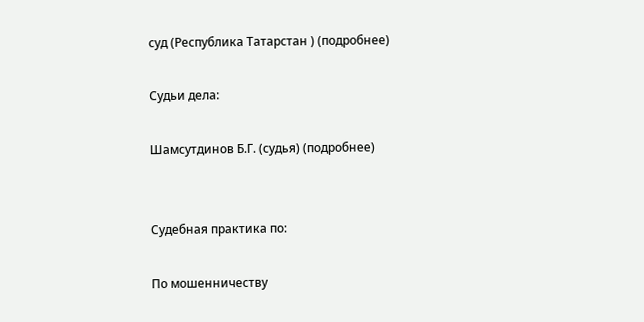суд (Республика Татарстан ) (подробнее)

Судьи дела:

Шамсутдинов Б.Г. (судья) (подробнее)


Судебная практика по:

По мошенничеству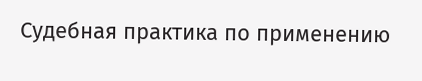Судебная практика по применению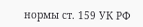нормы ст. 159 УК РФ